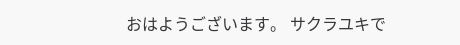おはようございます。 サクラユキで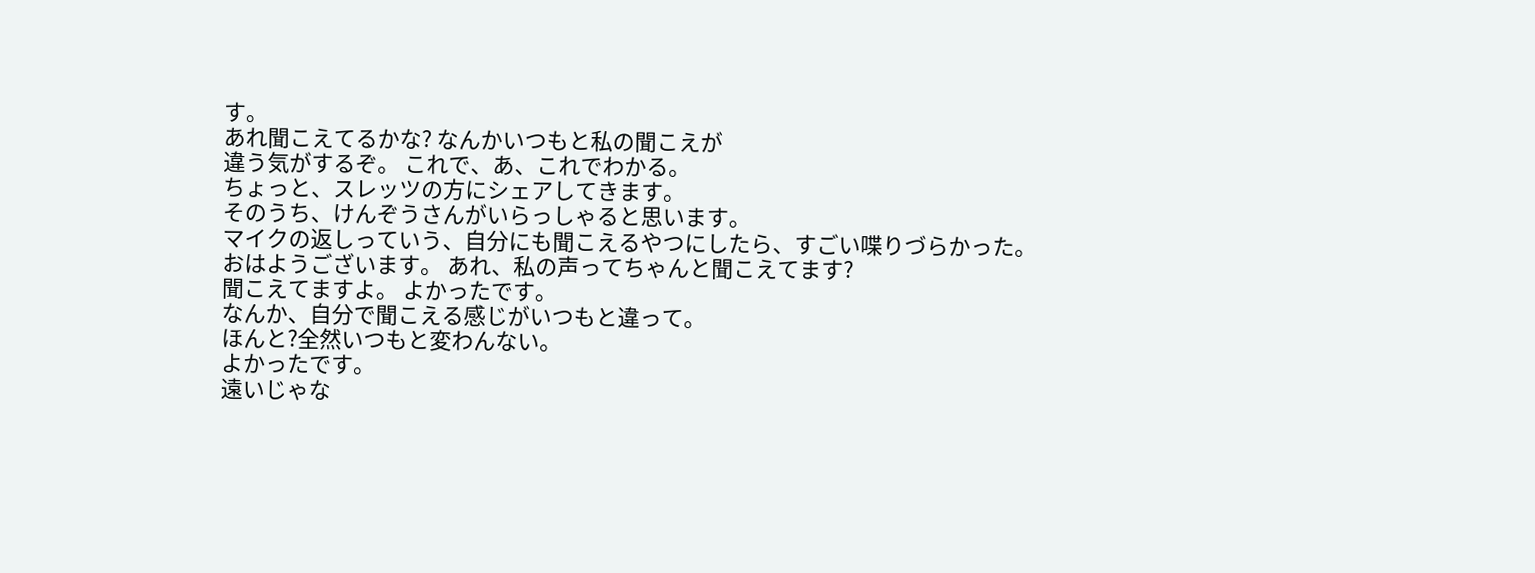す。
あれ聞こえてるかな? なんかいつもと私の聞こえが
違う気がするぞ。 これで、あ、これでわかる。
ちょっと、スレッツの方にシェアしてきます。
そのうち、けんぞうさんがいらっしゃると思います。
マイクの返しっていう、自分にも聞こえるやつにしたら、すごい喋りづらかった。
おはようございます。 あれ、私の声ってちゃんと聞こえてます?
聞こえてますよ。 よかったです。
なんか、自分で聞こえる感じがいつもと違って。
ほんと?全然いつもと変わんない。
よかったです。
遠いじゃな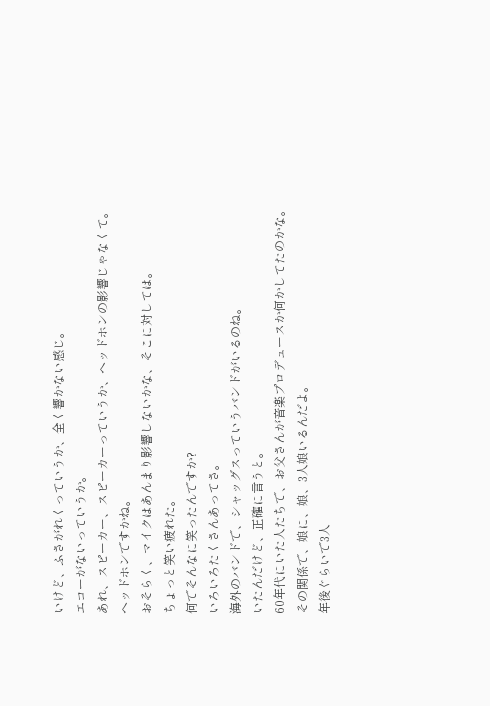いけど、ふさがれくっていうか、全く響かない感じ。
エコーがないっていうか。
あれ、スピーカー、スピーカーっていうか、ヘッドホンの影響じゃなくて。
ヘッドホンですかね。
おそらく、マイクはあんまり影響しないかな、そこに対しては。
ちょっと笑い疲れた。
何でそんなに笑ったんですか?
いろいろたくさんあってさ。
海外のバンドで、シャッグスっていうバンドがいるのね。
いたんだけど、正確に言うと。
60年代にいた人たちで、お父さんが音楽プロデュースか何かしてたのかな。
その関係で、娘に、娘、3人娘いるんだよ。
年後ぐらいで3人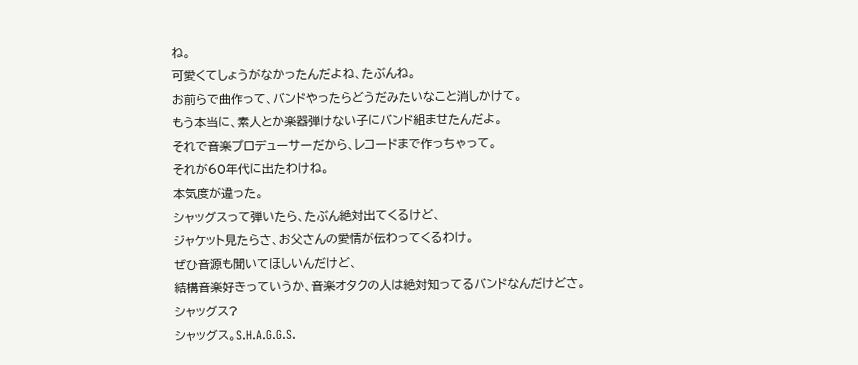ね。
可愛くてしょうがなかったんだよね、たぶんね。
お前らで曲作って、バンドやったらどうだみたいなこと消しかけて。
もう本当に、素人とか楽器弾けない子にバンド組ませたんだよ。
それで音楽プロデューサーだから、レコードまで作っちゃって。
それが60年代に出たわけね。
本気度が違った。
シャッグスって弾いたら、たぶん絶対出てくるけど、
ジャケット見たらさ、お父さんの愛情が伝わってくるわけ。
ぜひ音源も聞いてほしいんだけど、
結構音楽好きっていうか、音楽オタクの人は絶対知ってるバンドなんだけどさ。
シャッグス?
シャッグス。S.H.A.G.G.S.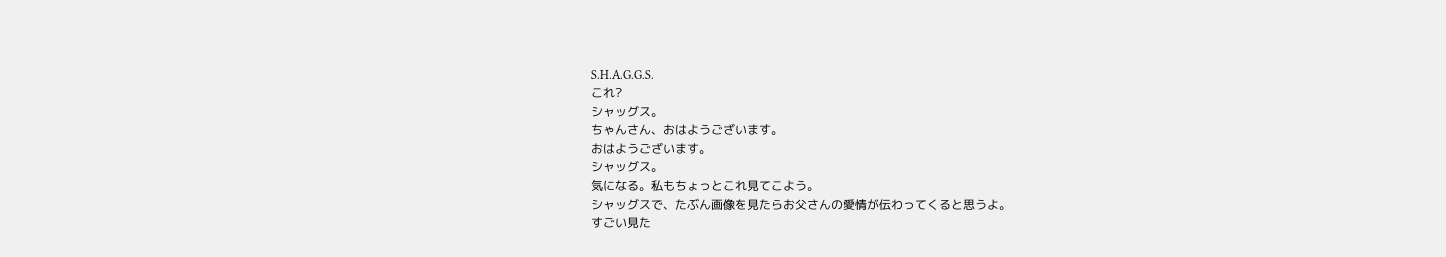S.H.A.G.G.S.
これ?
シャッグス。
ちゃんさん、おはようございます。
おはようございます。
シャッグス。
気になる。私もちょっとこれ見てこよう。
シャッグスで、たぶん画像を見たらお父さんの愛情が伝わってくると思うよ。
すごい見た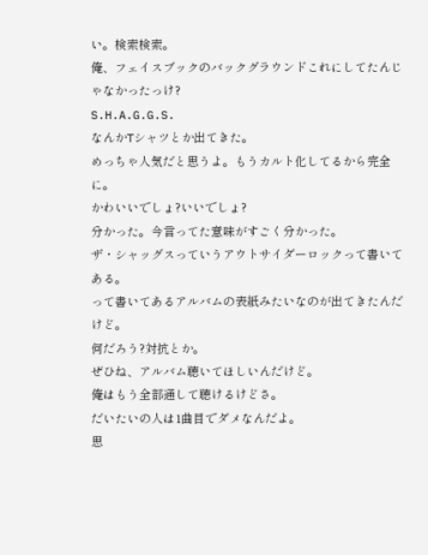い。検索検索。
俺、フェイスブックのバックグラウンドこれにしてたんじゃなかったっけ?
S.H.A.G.G.S.
なんかTシャツとか出てきた。
めっちゃ人気だと思うよ。もうカルト化してるから完全に。
かわいいでしょ?いいでしょ?
分かった。今言ってた意味がすごく分かった。
ザ・シャッグスっていうアウトサイダーロックって書いてある。
って書いてあるアルバムの表紙みたいなのが出てきたんだけど。
何だろう?対抗とか。
ぜひね、アルバム聴いてほしいんだけど。
俺はもう全部通して聴けるけどさ。
だいたいの人は1曲目でダメなんだよ。
思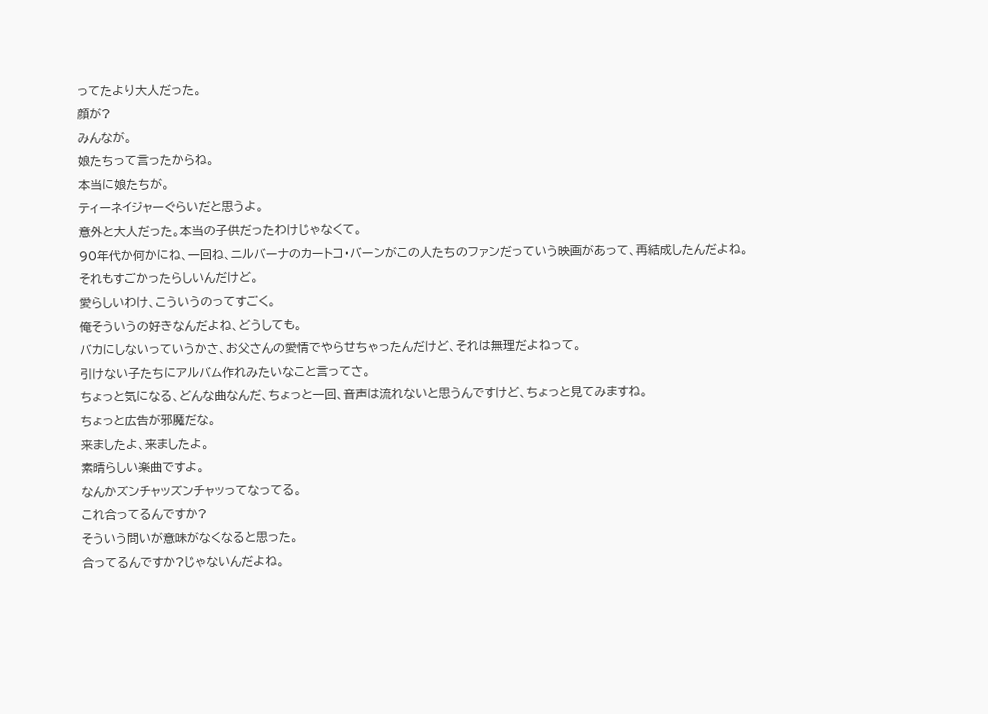ってたより大人だった。
顔が?
みんなが。
娘たちって言ったからね。
本当に娘たちが。
ティーネイジャーぐらいだと思うよ。
意外と大人だった。本当の子供だったわけじゃなくて。
90年代か何かにね、一回ね、ニルバーナのカートコ・バーンがこの人たちのファンだっていう映画があって、再結成したんだよね。
それもすごかったらしいんだけど。
愛らしいわけ、こういうのってすごく。
俺そういうの好きなんだよね、どうしても。
バカにしないっていうかさ、お父さんの愛情でやらせちゃったんだけど、それは無理だよねって。
引けない子たちにアルバム作れみたいなこと言ってさ。
ちょっと気になる、どんな曲なんだ、ちょっと一回、音声は流れないと思うんですけど、ちょっと見てみますね。
ちょっと広告が邪魔だな。
来ましたよ、来ましたよ。
素晴らしい楽曲ですよ。
なんかズンチャッズンチャッってなってる。
これ合ってるんですか?
そういう問いが意味がなくなると思った。
合ってるんですか?じゃないんだよね。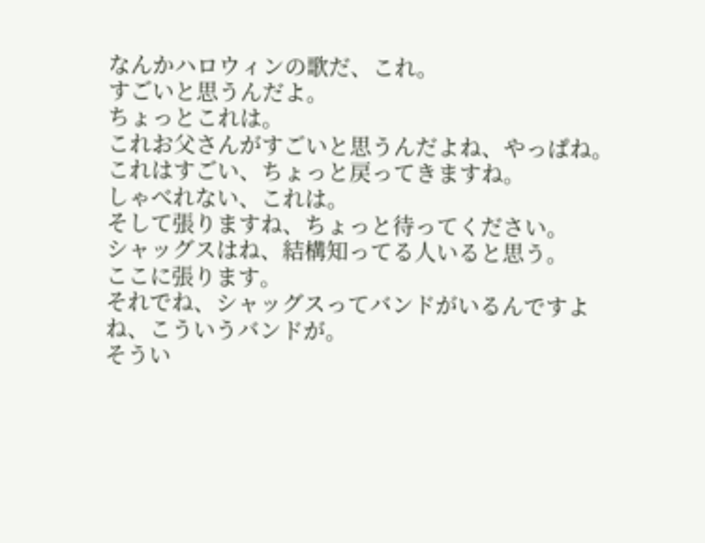なんかハロウィンの歌だ、これ。
すごいと思うんだよ。
ちょっとこれは。
これお父さんがすごいと思うんだよね、やっぱね。
これはすごい、ちょっと戻ってきますね。
しゃべれない、これは。
そして張りますね、ちょっと待ってください。
シャッグスはね、結構知ってる人いると思う。
ここに張ります。
それでね、シャッグスってバンドがいるんですよね、こういうバンドが。
そうい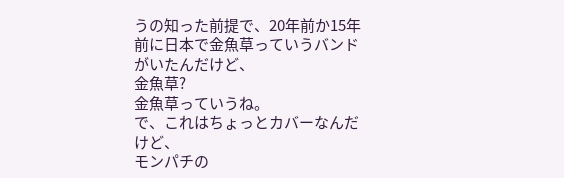うの知った前提で、20年前か15年前に日本で金魚草っていうバンドがいたんだけど、
金魚草?
金魚草っていうね。
で、これはちょっとカバーなんだけど、
モンパチの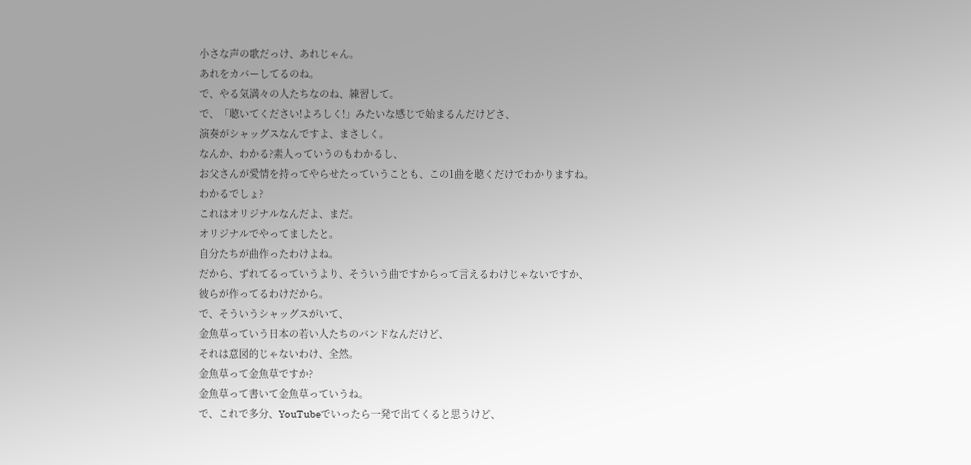小さな声の歌だっけ、あれじゃん。
あれをカバーしてるのね。
で、やる気満々の人たちなのね、練習して。
で、「聴いてください!よろしく!」みたいな感じで始まるんだけどさ、
演奏がシャッグスなんですよ、まさしく。
なんか、わかる?素人っていうのもわかるし、
お父さんが愛情を持ってやらせたっていうことも、この1曲を聴くだけでわかりますね。
わかるでしょ?
これはオリジナルなんだよ、まだ。
オリジナルでやってましたと。
自分たちが曲作ったわけよね。
だから、ずれてるっていうより、そういう曲ですからって言えるわけじゃないですか、
彼らが作ってるわけだから。
で、そういうシャッグスがいて、
金魚草っていう日本の若い人たちのバンドなんだけど、
それは意図的じゃないわけ、全然。
金魚草って金魚草ですか?
金魚草って書いて金魚草っていうね。
で、これで多分、YouTubeでいったら一発で出てくると思うけど、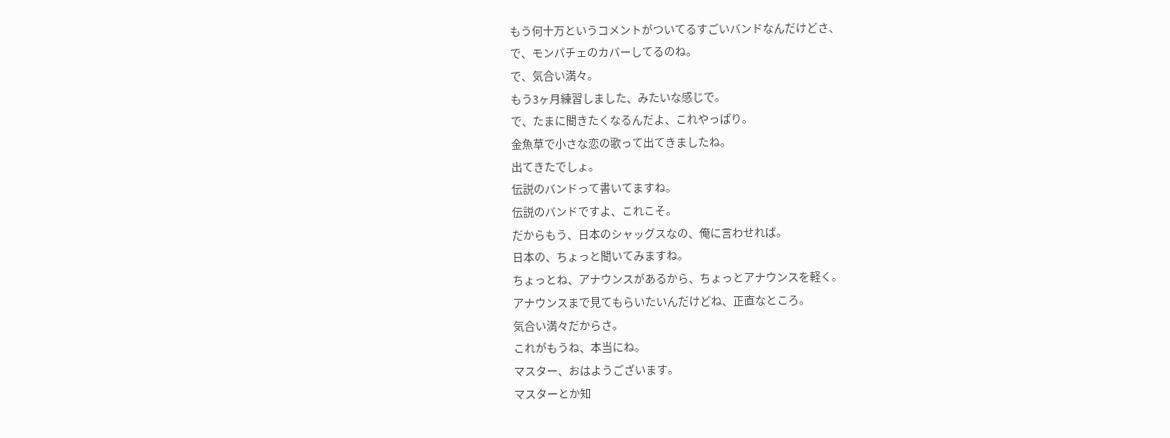もう何十万というコメントがついてるすごいバンドなんだけどさ、
で、モンパチェのカバーしてるのね。
で、気合い満々。
もう3ヶ月練習しました、みたいな感じで。
で、たまに聞きたくなるんだよ、これやっぱり。
金魚草で小さな恋の歌って出てきましたね。
出てきたでしょ。
伝説のバンドって書いてますね。
伝説のバンドですよ、これこそ。
だからもう、日本のシャッグスなの、俺に言わせれば。
日本の、ちょっと聞いてみますね。
ちょっとね、アナウンスがあるから、ちょっとアナウンスを軽く。
アナウンスまで見てもらいたいんだけどね、正直なところ。
気合い満々だからさ。
これがもうね、本当にね。
マスター、おはようございます。
マスターとか知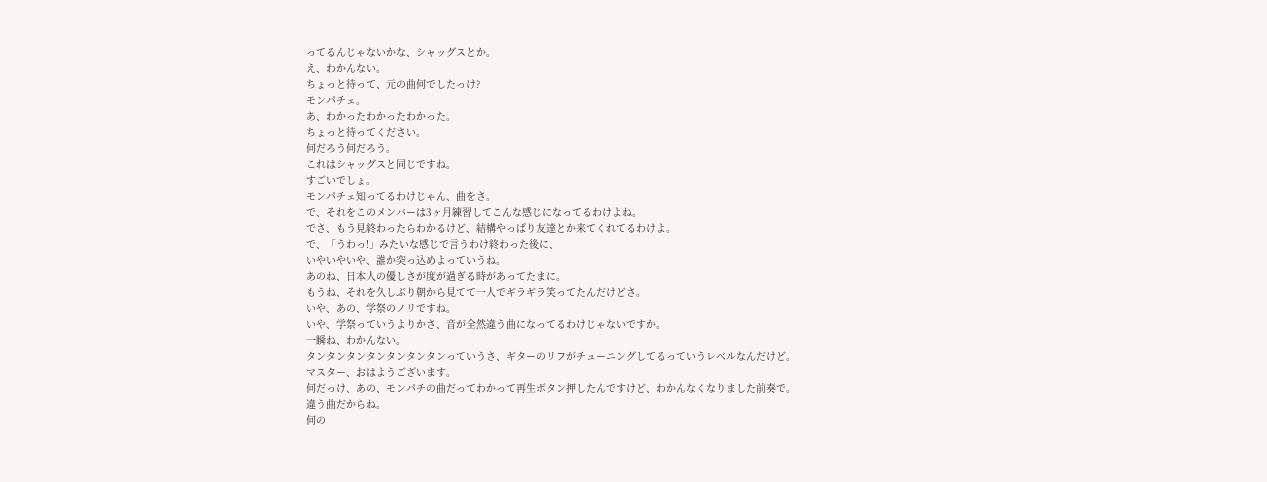ってるんじゃないかな、シャッグスとか。
え、わかんない。
ちょっと待って、元の曲何でしたっけ?
モンパチェ。
あ、わかったわかったわかった。
ちょっと待ってください。
何だろう何だろう。
これはシャッグスと同じですね。
すごいでしょ。
モンパチェ知ってるわけじゃん、曲をさ。
で、それをこのメンバーは3ヶ月練習してこんな感じになってるわけよね。
でさ、もう見終わったらわかるけど、結構やっぱり友達とか来てくれてるわけよ。
で、「うわっ!」みたいな感じで言うわけ終わった後に、
いやいやいや、誰か突っ込めよっていうね。
あのね、日本人の優しさが度が過ぎる時があってたまに。
もうね、それを久しぶり朝から見てて一人でギラギラ笑ってたんだけどさ。
いや、あの、学祭のノリですね。
いや、学祭っていうよりかさ、音が全然違う曲になってるわけじゃないですか。
一瞬ね、わかんない。
タンタンタンタンタンタンタンっていうさ、ギターのリフがチューニングしてるっていうレベルなんだけど。
マスター、おはようございます。
何だっけ、あの、モンパチの曲だってわかって再生ボタン押したんですけど、わかんなくなりました前奏で。
違う曲だからね。
何の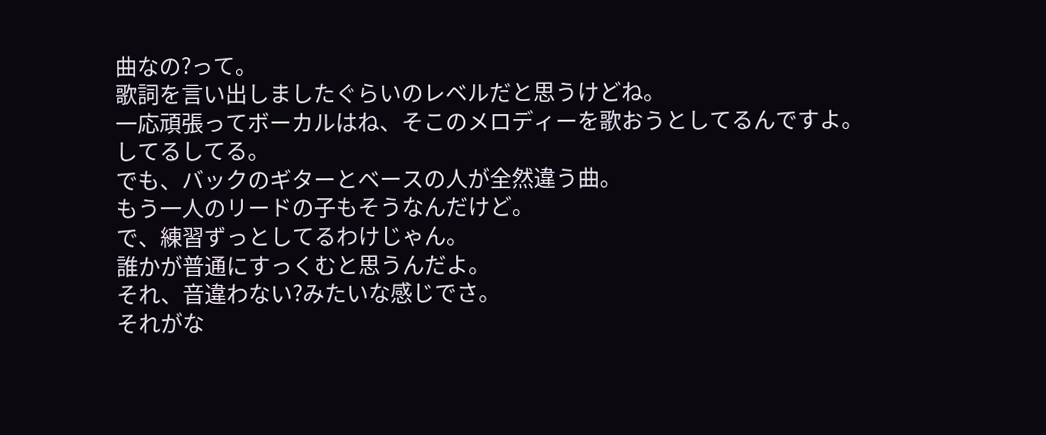曲なの?って。
歌詞を言い出しましたぐらいのレベルだと思うけどね。
一応頑張ってボーカルはね、そこのメロディーを歌おうとしてるんですよ。
してるしてる。
でも、バックのギターとベースの人が全然違う曲。
もう一人のリードの子もそうなんだけど。
で、練習ずっとしてるわけじゃん。
誰かが普通にすっくむと思うんだよ。
それ、音違わない?みたいな感じでさ。
それがな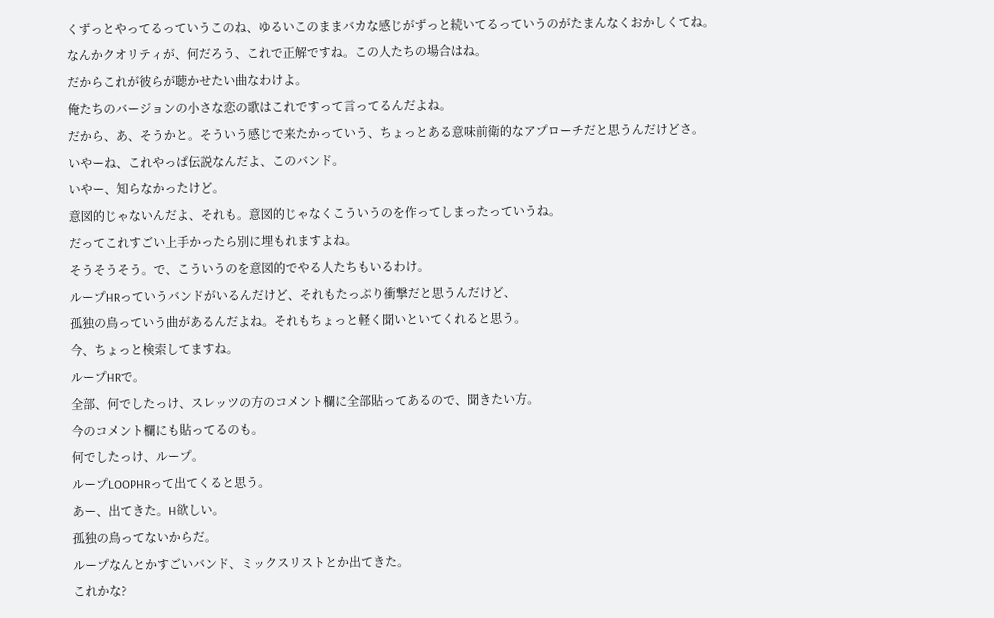くずっとやってるっていうこのね、ゆるいこのままバカな感じがずっと続いてるっていうのがたまんなくおかしくてね。
なんかクオリティが、何だろう、これで正解ですね。この人たちの場合はね。
だからこれが彼らが聴かせたい曲なわけよ。
俺たちのバージョンの小さな恋の歌はこれですって言ってるんだよね。
だから、あ、そうかと。そういう感じで来たかっていう、ちょっとある意味前衛的なアプローチだと思うんだけどさ。
いやーね、これやっぱ伝説なんだよ、このバンド。
いやー、知らなかったけど。
意図的じゃないんだよ、それも。意図的じゃなくこういうのを作ってしまったっていうね。
だってこれすごい上手かったら別に埋もれますよね。
そうそうそう。で、こういうのを意図的でやる人たちもいるわけ。
ループHRっていうバンドがいるんだけど、それもたっぷり衝撃だと思うんだけど、
孤独の鳥っていう曲があるんだよね。それもちょっと軽く聞いといてくれると思う。
今、ちょっと検索してますね。
ループHRで。
全部、何でしたっけ、スレッツの方のコメント欄に全部貼ってあるので、聞きたい方。
今のコメント欄にも貼ってるのも。
何でしたっけ、ループ。
ループLOOPHRって出てくると思う。
あー、出てきた。H欲しい。
孤独の鳥ってないからだ。
ループなんとかすごいバンド、ミックスリストとか出てきた。
これかな?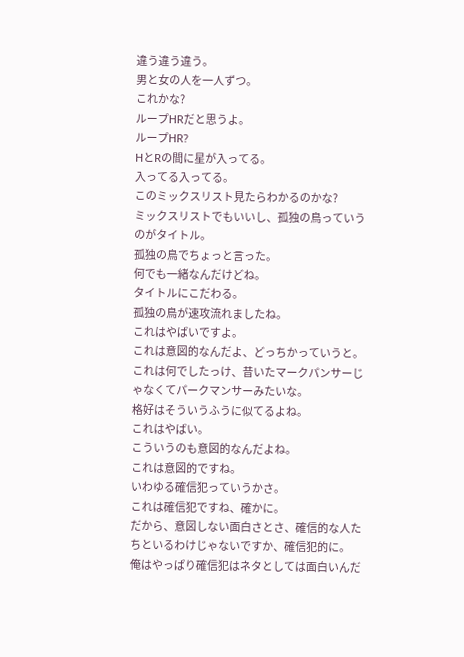違う違う違う。
男と女の人を一人ずつ。
これかな?
ループHRだと思うよ。
ループHR?
HとRの間に星が入ってる。
入ってる入ってる。
このミックスリスト見たらわかるのかな?
ミックスリストでもいいし、孤独の鳥っていうのがタイトル。
孤独の鳥でちょっと言った。
何でも一緒なんだけどね。
タイトルにこだわる。
孤独の鳥が速攻流れましたね。
これはやばいですよ。
これは意図的なんだよ、どっちかっていうと。
これは何でしたっけ、昔いたマークパンサーじゃなくてパークマンサーみたいな。
格好はそういうふうに似てるよね。
これはやばい。
こういうのも意図的なんだよね。
これは意図的ですね。
いわゆる確信犯っていうかさ。
これは確信犯ですね、確かに。
だから、意図しない面白さとさ、確信的な人たちといるわけじゃないですか、確信犯的に。
俺はやっぱり確信犯はネタとしては面白いんだ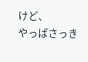けど、
やっぱさっき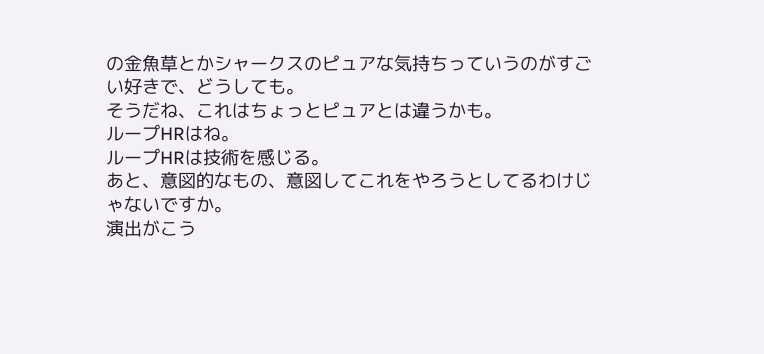の金魚草とかシャークスのピュアな気持ちっていうのがすごい好きで、どうしても。
そうだね、これはちょっとピュアとは違うかも。
ループHRはね。
ループHRは技術を感じる。
あと、意図的なもの、意図してこれをやろうとしてるわけじゃないですか。
演出がこう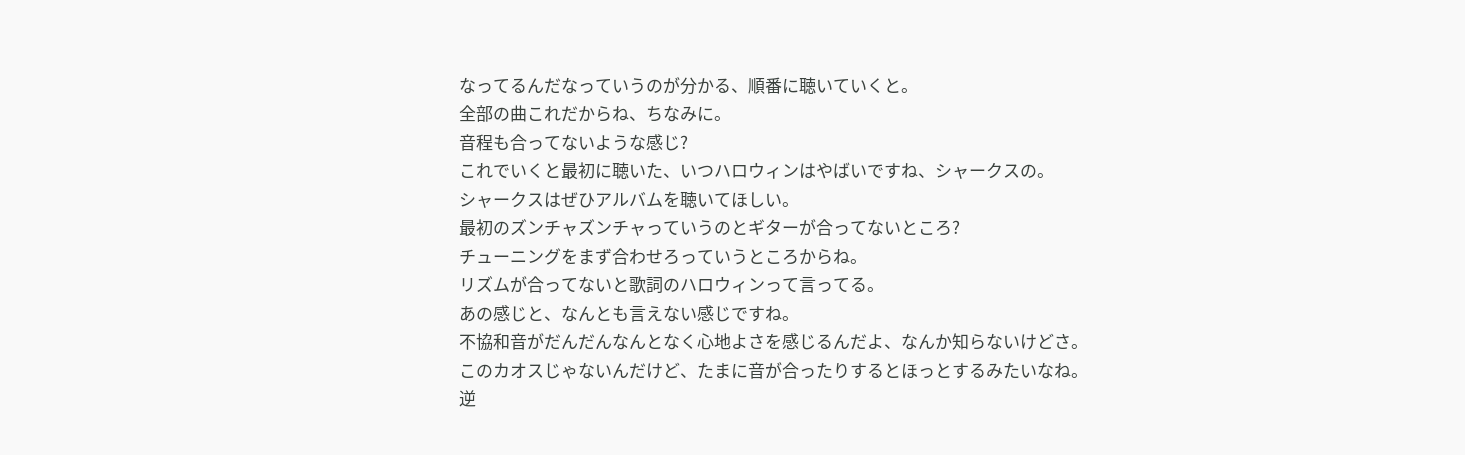なってるんだなっていうのが分かる、順番に聴いていくと。
全部の曲これだからね、ちなみに。
音程も合ってないような感じ?
これでいくと最初に聴いた、いつハロウィンはやばいですね、シャークスの。
シャークスはぜひアルバムを聴いてほしい。
最初のズンチャズンチャっていうのとギターが合ってないところ?
チューニングをまず合わせろっていうところからね。
リズムが合ってないと歌詞のハロウィンって言ってる。
あの感じと、なんとも言えない感じですね。
不協和音がだんだんなんとなく心地よさを感じるんだよ、なんか知らないけどさ。
このカオスじゃないんだけど、たまに音が合ったりするとほっとするみたいなね。
逆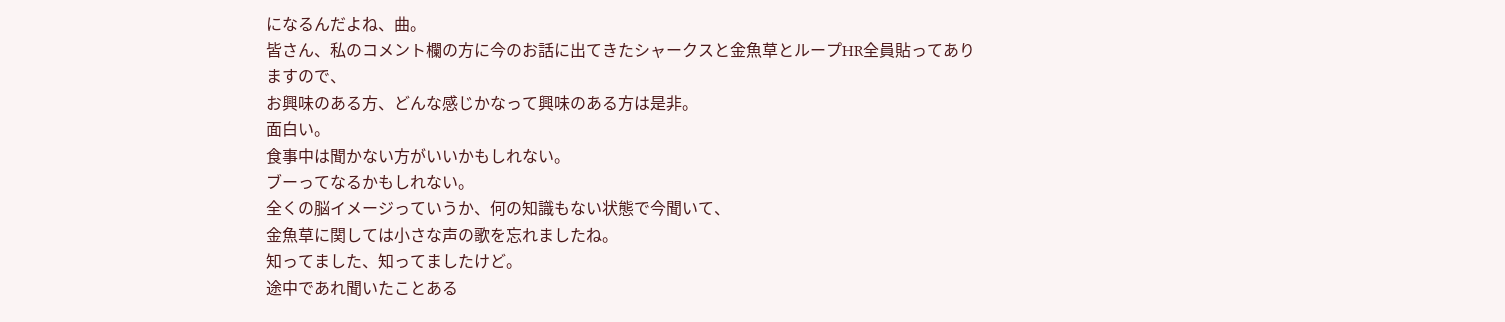になるんだよね、曲。
皆さん、私のコメント欄の方に今のお話に出てきたシャークスと金魚草とループHR全員貼ってありますので、
お興味のある方、どんな感じかなって興味のある方は是非。
面白い。
食事中は聞かない方がいいかもしれない。
ブーってなるかもしれない。
全くの脳イメージっていうか、何の知識もない状態で今聞いて、
金魚草に関しては小さな声の歌を忘れましたね。
知ってました、知ってましたけど。
途中であれ聞いたことある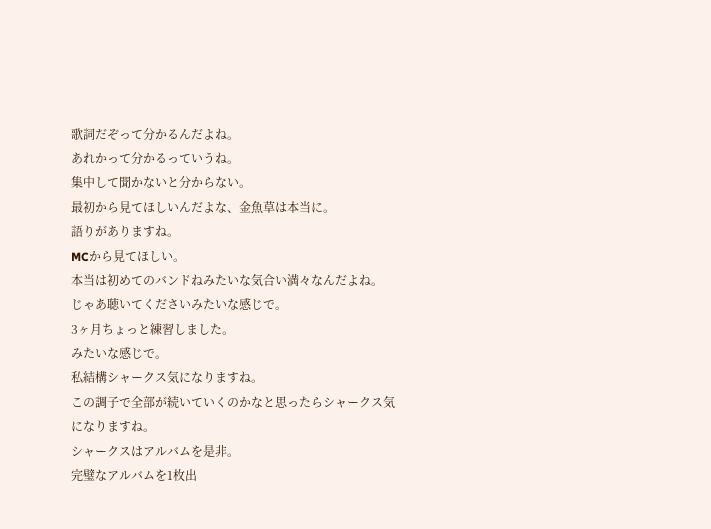歌詞だぞって分かるんだよね。
あれかって分かるっていうね。
集中して聞かないと分からない。
最初から見てほしいんだよな、金魚草は本当に。
語りがありますね。
MCから見てほしい。
本当は初めてのバンドねみたいな気合い満々なんだよね。
じゃあ聴いてくださいみたいな感じで。
3ヶ月ちょっと練習しました。
みたいな感じで。
私結構シャークス気になりますね。
この調子で全部が続いていくのかなと思ったらシャークス気になりますね。
シャークスはアルバムを是非。
完璧なアルバムを1枚出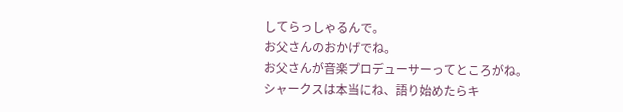してらっしゃるんで。
お父さんのおかげでね。
お父さんが音楽プロデューサーってところがね。
シャークスは本当にね、語り始めたらキ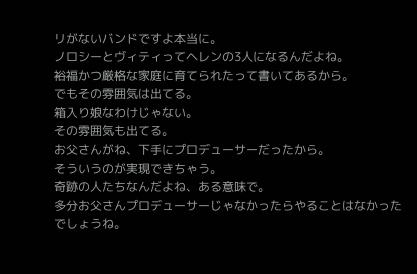リがないバンドですよ本当に。
ノロシーとヴィティってヘレンの3人になるんだよね。
裕福かつ厳格な家庭に育てられたって書いてあるから。
でもその雰囲気は出てる。
箱入り娘なわけじゃない。
その雰囲気も出てる。
お父さんがね、下手にプロデューサーだったから。
そういうのが実現できちゃう。
奇跡の人たちなんだよね、ある意味で。
多分お父さんプロデューサーじゃなかったらやることはなかったでしょうね。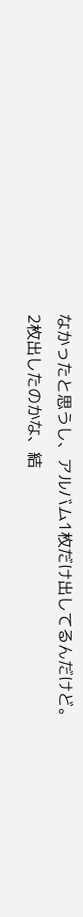なかったと思うし、アルバム1枚だけ出してるんだけど。
2枚出したのかな、結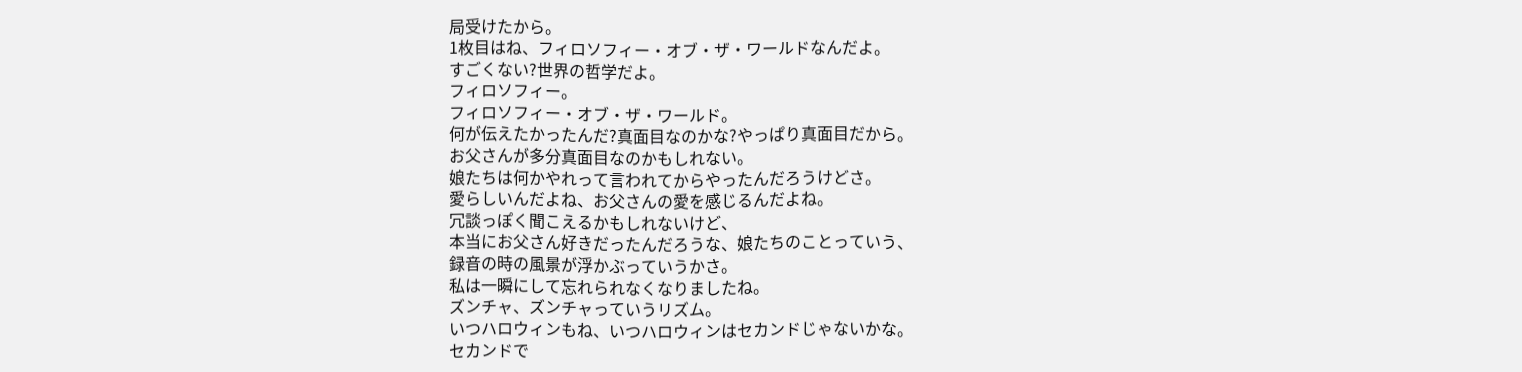局受けたから。
1枚目はね、フィロソフィー・オブ・ザ・ワールドなんだよ。
すごくない?世界の哲学だよ。
フィロソフィー。
フィロソフィー・オブ・ザ・ワールド。
何が伝えたかったんだ?真面目なのかな?やっぱり真面目だから。
お父さんが多分真面目なのかもしれない。
娘たちは何かやれって言われてからやったんだろうけどさ。
愛らしいんだよね、お父さんの愛を感じるんだよね。
冗談っぽく聞こえるかもしれないけど、
本当にお父さん好きだったんだろうな、娘たちのことっていう、
録音の時の風景が浮かぶっていうかさ。
私は一瞬にして忘れられなくなりましたね。
ズンチャ、ズンチャっていうリズム。
いつハロウィンもね、いつハロウィンはセカンドじゃないかな。
セカンドで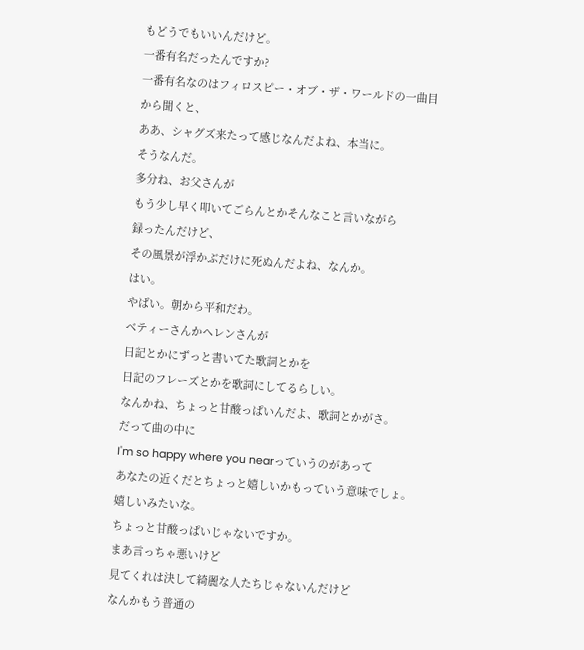もどうでもいいんだけど。
一番有名だったんですか?
一番有名なのはフィロスピー・オブ・ザ・ワールドの一曲目から聞くと、
ああ、シャグズ来たって感じなんだよね、本当に。
そうなんだ。
多分ね、お父さんが
もう少し早く叩いてごらんとかそんなこと言いながら
録ったんだけど、
その風景が浮かぶだけに死ぬんだよね、なんか。
はい。
やばい。朝から平和だわ。
ベティーさんかヘレンさんが
日記とかにずっと書いてた歌詞とかを
日記のフレーズとかを歌詞にしてるらしい。
なんかね、ちょっと甘酸っぱいんだよ、歌詞とかがさ。
だって曲の中に
I'm so happy where you nearっていうのがあって
あなたの近くだとちょっと嬉しいかもっていう意味でしょ。
嬉しいみたいな。
ちょっと甘酸っぱいじゃないですか。
まあ言っちゃ悪いけど
見てくれは決して綺麗な人たちじゃないんだけど
なんかもう普通の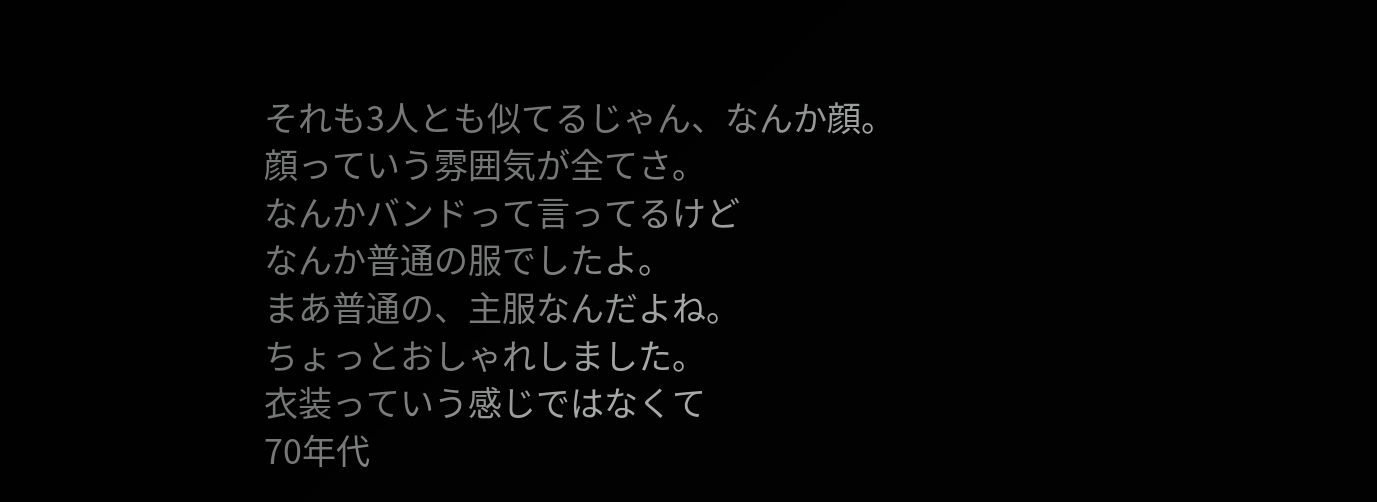それも3人とも似てるじゃん、なんか顔。
顔っていう雰囲気が全てさ。
なんかバンドって言ってるけど
なんか普通の服でしたよ。
まあ普通の、主服なんだよね。
ちょっとおしゃれしました。
衣装っていう感じではなくて
70年代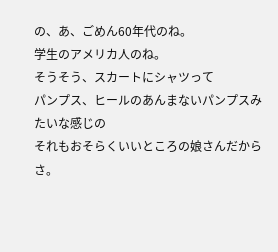の、あ、ごめん60年代のね。
学生のアメリカ人のね。
そうそう、スカートにシャツって
パンプス、ヒールのあんまないパンプスみたいな感じの
それもおそらくいいところの娘さんだからさ。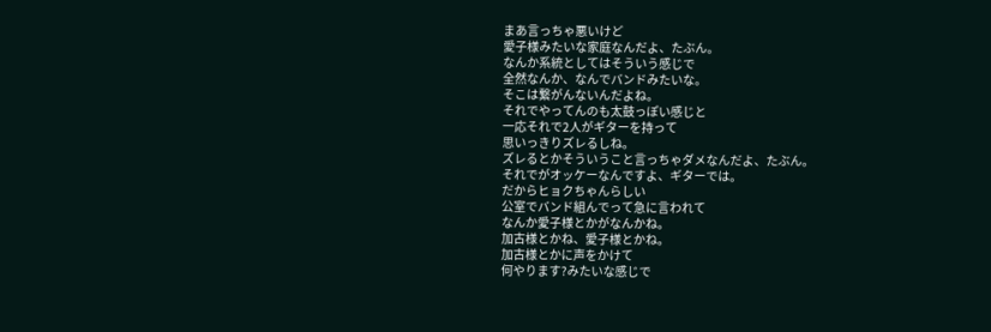まあ言っちゃ悪いけど
愛子様みたいな家庭なんだよ、たぶん。
なんか系統としてはそういう感じで
全然なんか、なんでバンドみたいな。
そこは繋がんないんだよね。
それでやってんのも太鼓っぽい感じと
一応それで2人がギターを持って
思いっきりズレるしね。
ズレるとかそういうこと言っちゃダメなんだよ、たぶん。
それでがオッケーなんですよ、ギターでは。
だからヒョクちゃんらしい
公室でバンド組んでって急に言われて
なんか愛子様とかがなんかね。
加古様とかね、愛子様とかね。
加古様とかに声をかけて
何やります?みたいな感じで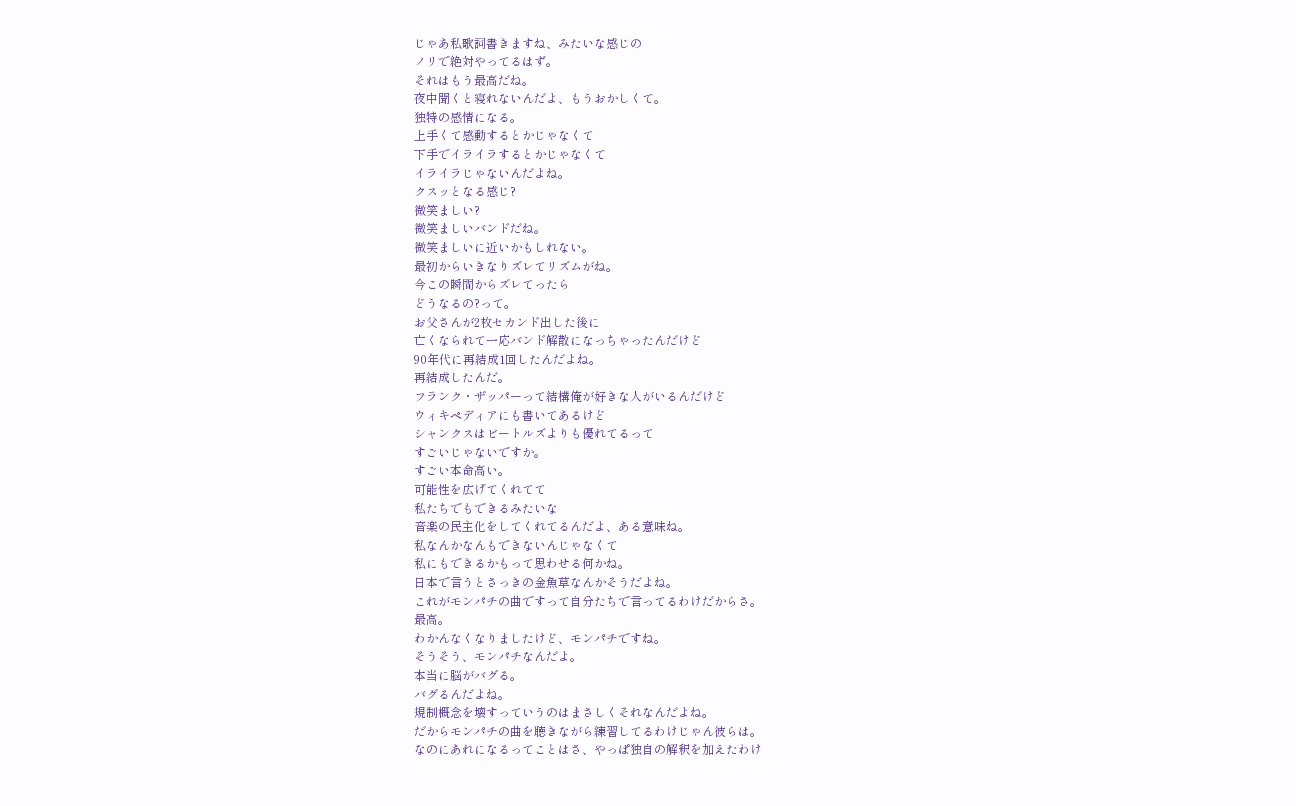じゃあ私歌詞書きますね、みたいな感じの
ノリで絶対やってるはず。
それはもう最高だね。
夜中聞くと寝れないんだよ、もうおかしくて。
独特の感情になる。
上手くて感動するとかじゃなくて
下手でイライラするとかじゃなくて
イライラじゃないんだよね。
クスッとなる感じ?
微笑ましい?
微笑ましいバンドだね。
微笑ましいに近いかもしれない。
最初からいきなりズレてリズムがね。
今この瞬間からズレてったら
どうなるの?って。
お父さんが2枚セカンド出した後に
亡くなられて一応バンド解散になっちゃったんだけど
90年代に再結成1回したんだよね。
再結成したんだ。
フランク・ザッパーって結構俺が好きな人がいるんだけど
ウィキペディアにも書いてあるけど
シャンクスはビートルズよりも優れてるって
すごいじゃないですか。
すごい本命高い。
可能性を広げてくれてて
私たちでもできるみたいな
音楽の民主化をしてくれてるんだよ、ある意味ね。
私なんかなんもできないんじゃなくて
私にもできるかもって思わせる何かね。
日本で言うとさっきの金魚草なんかそうだよね。
これがモンパチの曲ですって自分たちで言ってるわけだからさ。
最高。
わかんなくなりましたけど、モンパチですね。
そうそう、モンパチなんだよ。
本当に脳がバグる。
バグるんだよね。
規制概念を壊すっていうのはまさしくそれなんだよね。
だからモンパチの曲を聴きながら練習してるわけじゃん彼らは。
なのにあれになるってことはさ、やっぱ独自の解釈を加えたわけ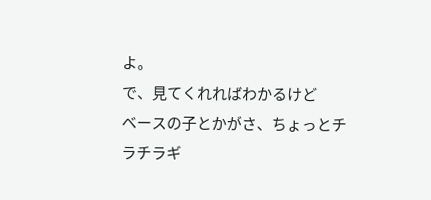よ。
で、見てくれればわかるけど
ベースの子とかがさ、ちょっとチラチラギ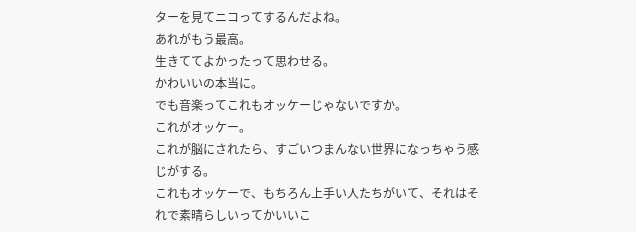ターを見てニコってするんだよね。
あれがもう最高。
生きててよかったって思わせる。
かわいいの本当に。
でも音楽ってこれもオッケーじゃないですか。
これがオッケー。
これが脳にされたら、すごいつまんない世界になっちゃう感じがする。
これもオッケーで、もちろん上手い人たちがいて、それはそれで素晴らしいってかいいこ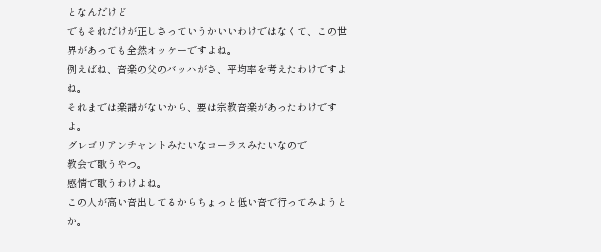となんだけど
でもそれだけが正しさっていうかいいわけではなくて、この世界があっても全然オッケーですよね。
例えばね、音楽の父のバッハがさ、平均率を考えたわけですよね。
それまでは楽譜がないから、要は宗教音楽があったわけですよ。
グレゴリアンチャントみたいなコーラスみたいなので
教会で歌うやつ。
感情で歌うわけよね。
この人が高い音出してるからちょっと低い音で行ってみようとか。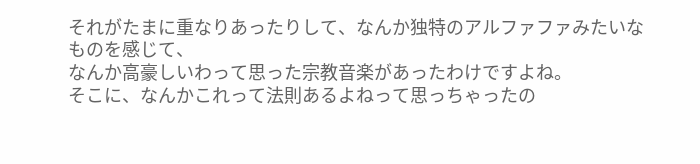それがたまに重なりあったりして、なんか独特のアルファファみたいなものを感じて、
なんか高豪しいわって思った宗教音楽があったわけですよね。
そこに、なんかこれって法則あるよねって思っちゃったの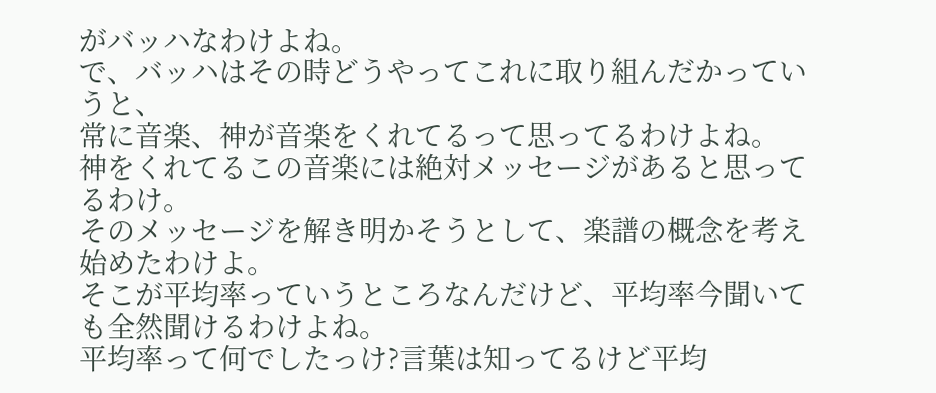がバッハなわけよね。
で、バッハはその時どうやってこれに取り組んだかっていうと、
常に音楽、神が音楽をくれてるって思ってるわけよね。
神をくれてるこの音楽には絶対メッセージがあると思ってるわけ。
そのメッセージを解き明かそうとして、楽譜の概念を考え始めたわけよ。
そこが平均率っていうところなんだけど、平均率今聞いても全然聞けるわけよね。
平均率って何でしたっけ?言葉は知ってるけど平均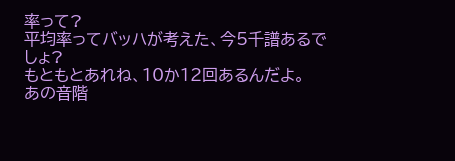率って?
平均率ってバッハが考えた、今5千譜あるでしょ?
もともとあれね、10か12回あるんだよ。
あの音階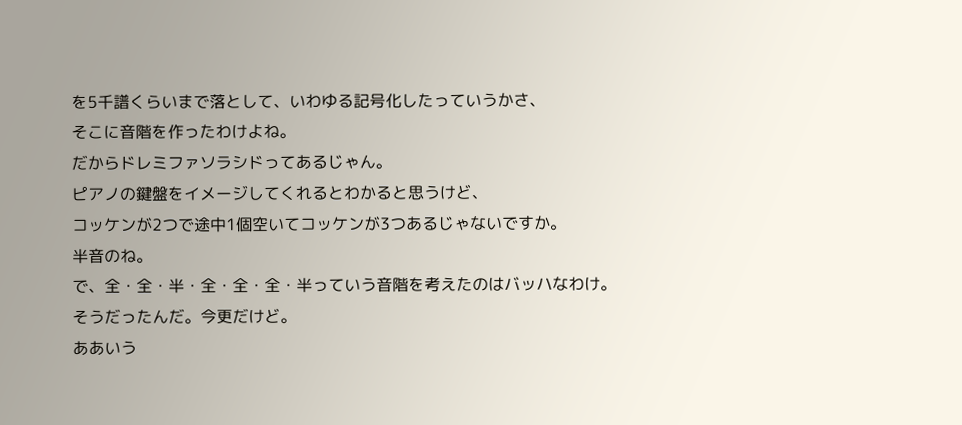を5千譜くらいまで落として、いわゆる記号化したっていうかさ、
そこに音階を作ったわけよね。
だからドレミファソラシドってあるじゃん。
ピアノの鍵盤をイメージしてくれるとわかると思うけど、
コッケンが2つで途中1個空いてコッケンが3つあるじゃないですか。
半音のね。
で、全・全・半・全・全・全・半っていう音階を考えたのはバッハなわけ。
そうだったんだ。今更だけど。
ああいう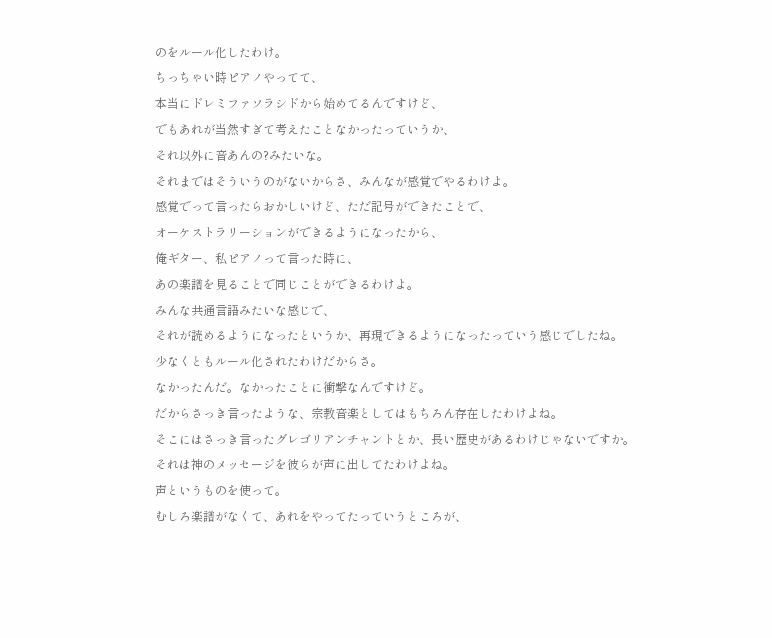のをルール化したわけ。
ちっちゃい時ピアノやってて、
本当にドレミファソラシドから始めてるんですけど、
でもあれが当然すぎて考えたことなかったっていうか、
それ以外に音あんの?みたいな。
それまではそういうのがないからさ、みんなが感覚でやるわけよ。
感覚でって言ったらおかしいけど、ただ記号ができたことで、
オーケストラリーションができるようになったから、
俺ギター、私ピアノって言った時に、
あの楽譜を見ることで同じことができるわけよ。
みんな共通言語みたいな感じで、
それが読めるようになったというか、再現できるようになったっていう感じでしたね。
少なくともルール化されたわけだからさ。
なかったんだ。なかったことに衝撃なんですけど。
だからさっき言ったような、宗教音楽としてはもちろん存在したわけよね。
そこにはさっき言ったグレゴリアンチャントとか、長い歴史があるわけじゃないですか。
それは神のメッセージを彼らが声に出してたわけよね。
声というものを使って。
むしろ楽譜がなくて、あれをやってたっていうところが、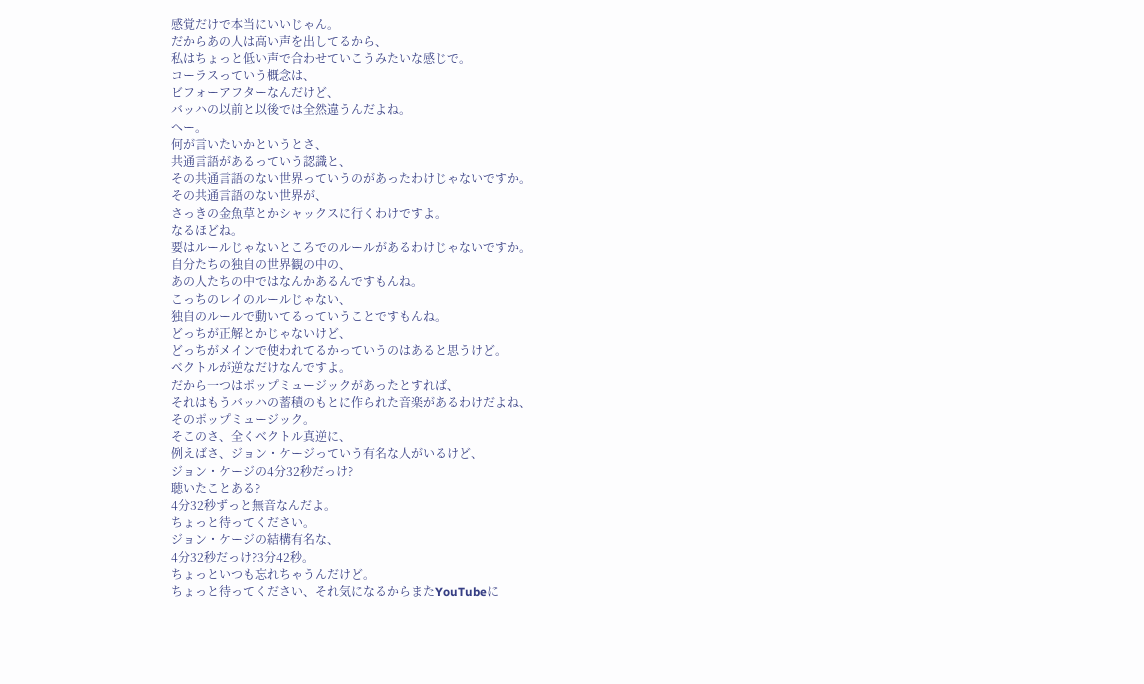感覚だけで本当にいいじゃん。
だからあの人は高い声を出してるから、
私はちょっと低い声で合わせていこうみたいな感じで。
コーラスっていう概念は、
ビフォーアフターなんだけど、
バッハの以前と以後では全然違うんだよね。
へー。
何が言いたいかというとさ、
共通言語があるっていう認識と、
その共通言語のない世界っていうのがあったわけじゃないですか。
その共通言語のない世界が、
さっきの金魚草とかシャックスに行くわけですよ。
なるほどね。
要はルールじゃないところでのルールがあるわけじゃないですか。
自分たちの独自の世界観の中の、
あの人たちの中ではなんかあるんですもんね。
こっちのレイのルールじゃない、
独自のルールで動いてるっていうことですもんね。
どっちが正解とかじゃないけど、
どっちがメインで使われてるかっていうのはあると思うけど。
ベクトルが逆なだけなんですよ。
だから一つはポップミュージックがあったとすれば、
それはもうバッハの蓄積のもとに作られた音楽があるわけだよね、
そのポップミュージック。
そこのさ、全くベクトル真逆に、
例えばさ、ジョン・ケージっていう有名な人がいるけど、
ジョン・ケージの4分32秒だっけ?
聴いたことある?
4分32秒ずっと無音なんだよ。
ちょっと待ってください。
ジョン・ケージの結構有名な、
4分32秒だっけ?3分42秒。
ちょっといつも忘れちゃうんだけど。
ちょっと待ってください、それ気になるからまたYouTubeに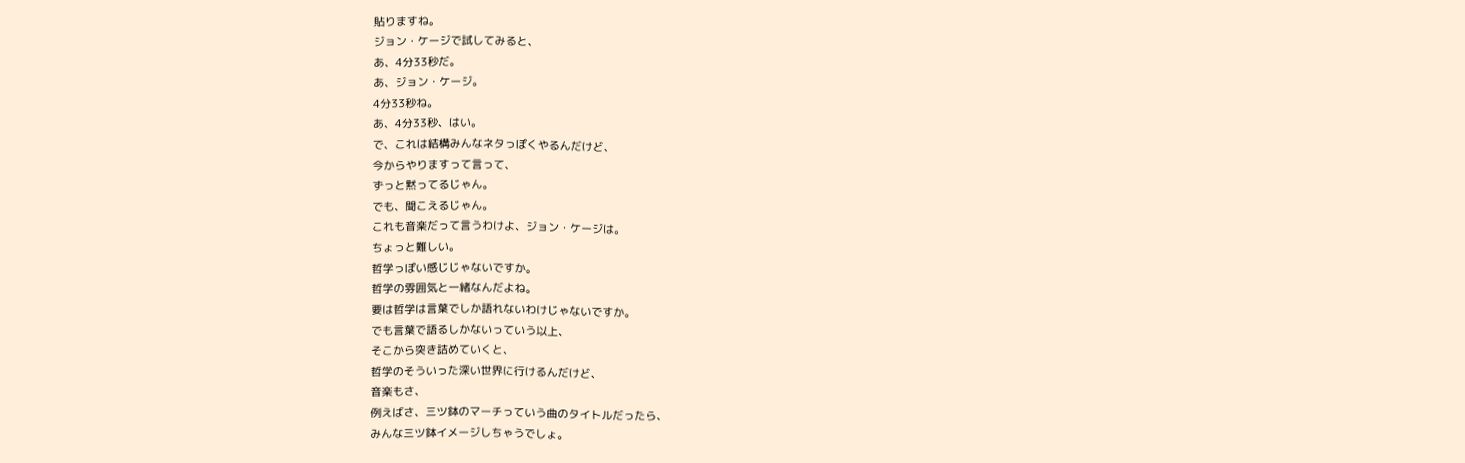貼りますね。
ジョン・ケージで試してみると、
あ、4分33秒だ。
あ、ジョン・ケージ。
4分33秒ね。
あ、4分33秒、はい。
で、これは結構みんなネタっぽくやるんだけど、
今からやりますって言って、
ずっと黙ってるじゃん。
でも、聞こえるじゃん。
これも音楽だって言うわけよ、ジョン・ケージは。
ちょっと難しい。
哲学っぽい感じじゃないですか。
哲学の雰囲気と一緒なんだよね。
要は哲学は言葉でしか語れないわけじゃないですか。
でも言葉で語るしかないっていう以上、
そこから突き詰めていくと、
哲学のそういった深い世界に行けるんだけど、
音楽もさ、
例えばさ、三ツ鉢のマーチっていう曲のタイトルだったら、
みんな三ツ鉢イメージしちゃうでしょ。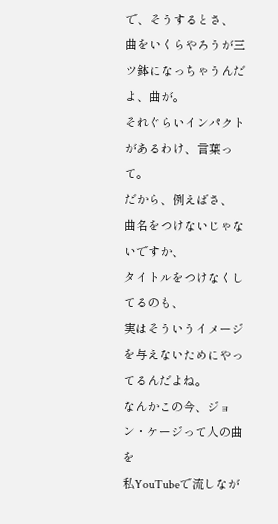で、そうするとさ、
曲をいくらやろうが三ツ鉢になっちゃうんだよ、曲が。
それぐらいインパクトがあるわけ、言葉って。
だから、例えばさ、
曲名をつけないじゃないですか、
タイトルをつけなくしてるのも、
実はそういうイメージを与えないためにやってるんだよね。
なんかこの今、ジョン・ケージって人の曲を
私YouTubeで流しなが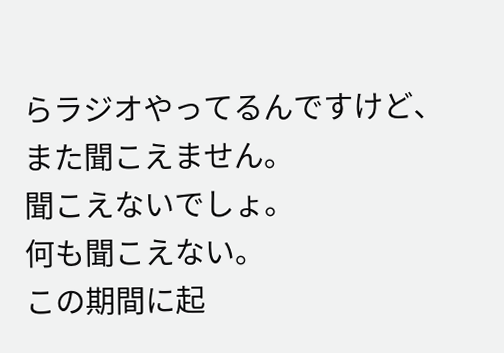らラジオやってるんですけど、
また聞こえません。
聞こえないでしょ。
何も聞こえない。
この期間に起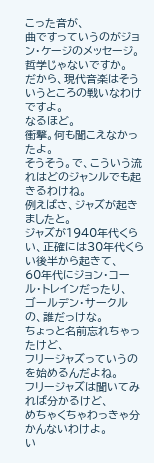こった音が、
曲ですっていうのがジョン・ケージのメッセージ。
哲学じゃないですか。
だから、現代音楽はそういうところの戦いなわけですよ。
なるほど。
衝撃。何も聞こえなかったよ。
そうそう。で、こういう流れはどのジャンルでも起きるわけね。
例えばさ、ジャズが起きましたと。
ジャズが1940年代くらい、正確には30年代くらい後半から起きて、
60年代にジョン・コール・トレインだったり、
ゴールデン・サークルの、誰だっけな。
ちょっと名前忘れちゃったけど、
フリージャズっていうのを始めるんだよね。
フリージャズは聞いてみれば分かるけど、
めちゃくちゃわっきゃ分かんないわけよ。
い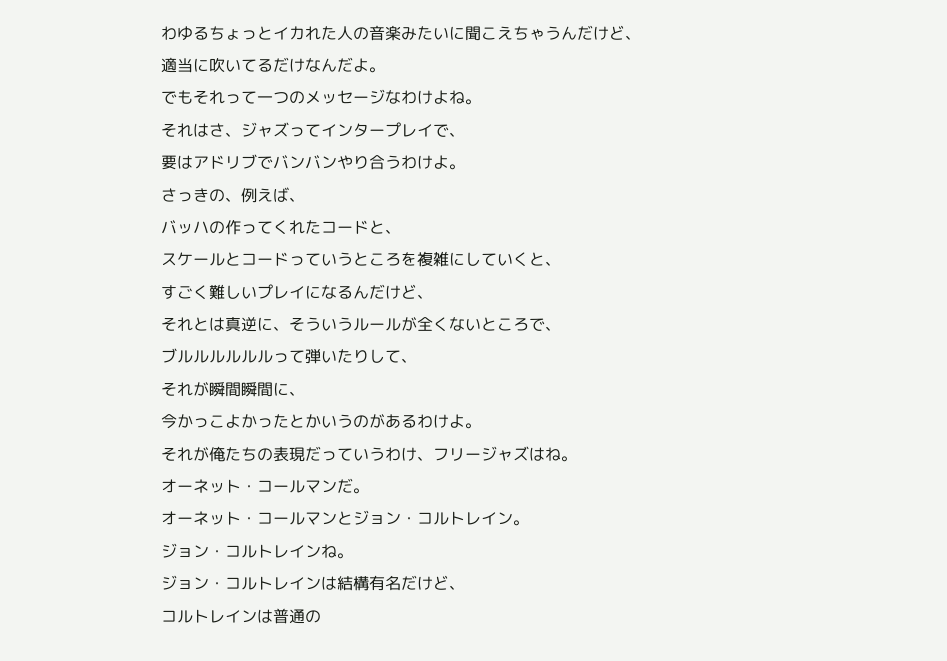わゆるちょっとイカれた人の音楽みたいに聞こえちゃうんだけど、
適当に吹いてるだけなんだよ。
でもそれって一つのメッセージなわけよね。
それはさ、ジャズってインタープレイで、
要はアドリブでバンバンやり合うわけよ。
さっきの、例えば、
バッハの作ってくれたコードと、
スケールとコードっていうところを複雑にしていくと、
すごく難しいプレイになるんだけど、
それとは真逆に、そういうルールが全くないところで、
ブルルルルルルって弾いたりして、
それが瞬間瞬間に、
今かっこよかったとかいうのがあるわけよ。
それが俺たちの表現だっていうわけ、フリージャズはね。
オーネット・コールマンだ。
オーネット・コールマンとジョン・コルトレイン。
ジョン・コルトレインね。
ジョン・コルトレインは結構有名だけど、
コルトレインは普通の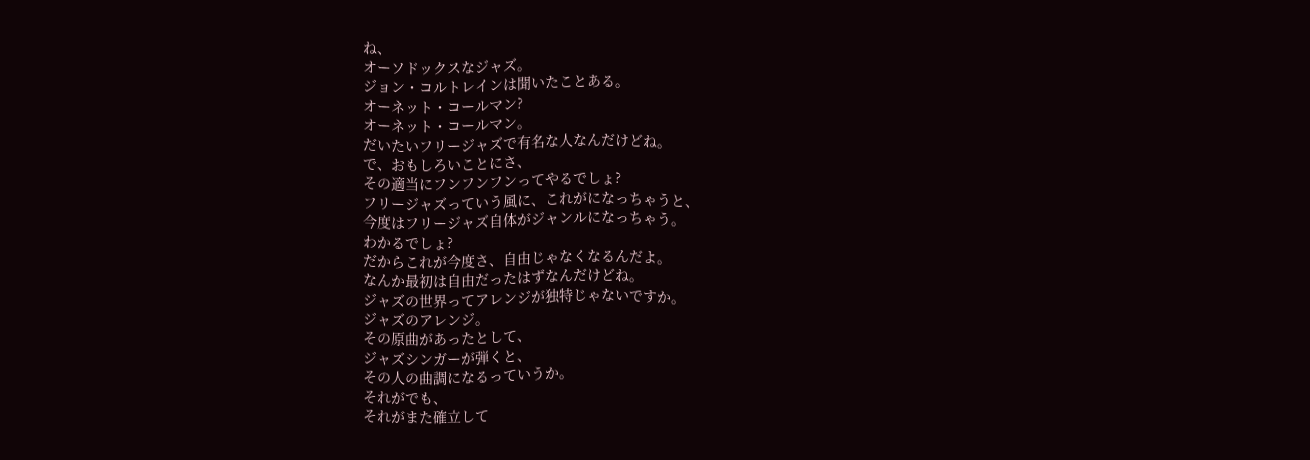ね、
オーソドックスなジャズ。
ジョン・コルトレインは聞いたことある。
オーネット・コールマン?
オーネット・コールマン。
だいたいフリージャズで有名な人なんだけどね。
で、おもしろいことにさ、
その適当にフンフンフンってやるでしょ?
フリージャズっていう風に、これがになっちゃうと、
今度はフリージャズ自体がジャンルになっちゃう。
わかるでしょ?
だからこれが今度さ、自由じゃなくなるんだよ。
なんか最初は自由だったはずなんだけどね。
ジャズの世界ってアレンジが独特じゃないですか。
ジャズのアレンジ。
その原曲があったとして、
ジャズシンガーが弾くと、
その人の曲調になるっていうか。
それがでも、
それがまた確立して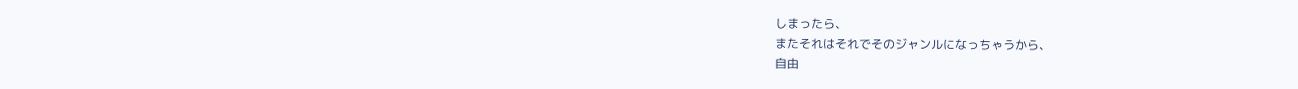しまったら、
またそれはそれでそのジャンルになっちゃうから、
自由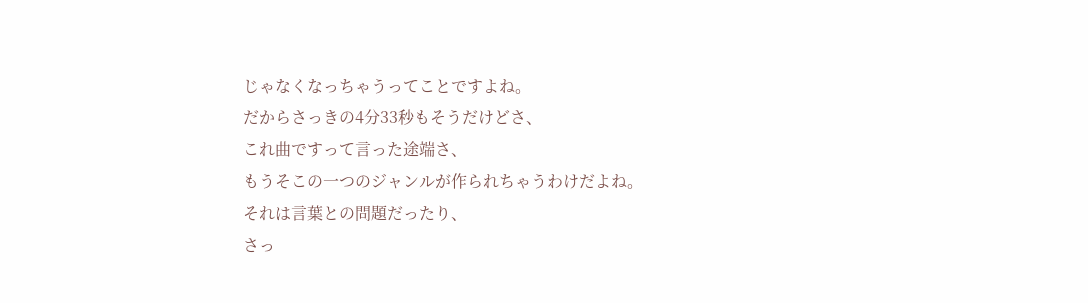じゃなくなっちゃうってことですよね。
だからさっきの4分33秒もそうだけどさ、
これ曲ですって言った途端さ、
もうそこの一つのジャンルが作られちゃうわけだよね。
それは言葉との問題だったり、
さっ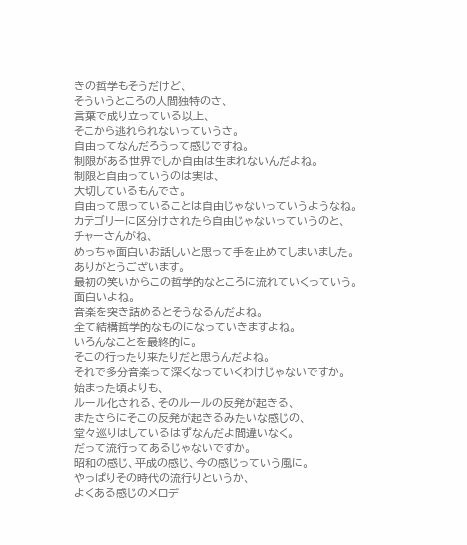きの哲学もそうだけど、
そういうところの人間独特のさ、
言葉で成り立っている以上、
そこから逃れられないっていうさ。
自由ってなんだろうって感じですね。
制限がある世界でしか自由は生まれないんだよね。
制限と自由っていうのは実は、
大切しているもんでさ。
自由って思っていることは自由じゃないっていうようなね。
カテゴリーに区分けされたら自由じゃないっていうのと、
チャーさんがね、
めっちゃ面白いお話しいと思って手を止めてしまいました。
ありがとうございます。
最初の笑いからこの哲学的なところに流れていくっていう。
面白いよね。
音楽を突き詰めるとそうなるんだよね。
全て結構哲学的なものになっていきますよね。
いろんなことを最終的に。
そこの行ったり来たりだと思うんだよね。
それで多分音楽って深くなっていくわけじゃないですか。
始まった頃よりも、
ルール化される、そのルールの反発が起きる、
またさらにそこの反発が起きるみたいな感じの、
堂々巡りはしているはずなんだよ間違いなく。
だって流行ってあるじゃないですか。
昭和の感じ、平成の感じ、今の感じっていう風に。
やっぱりその時代の流行りというか、
よくある感じのメロデ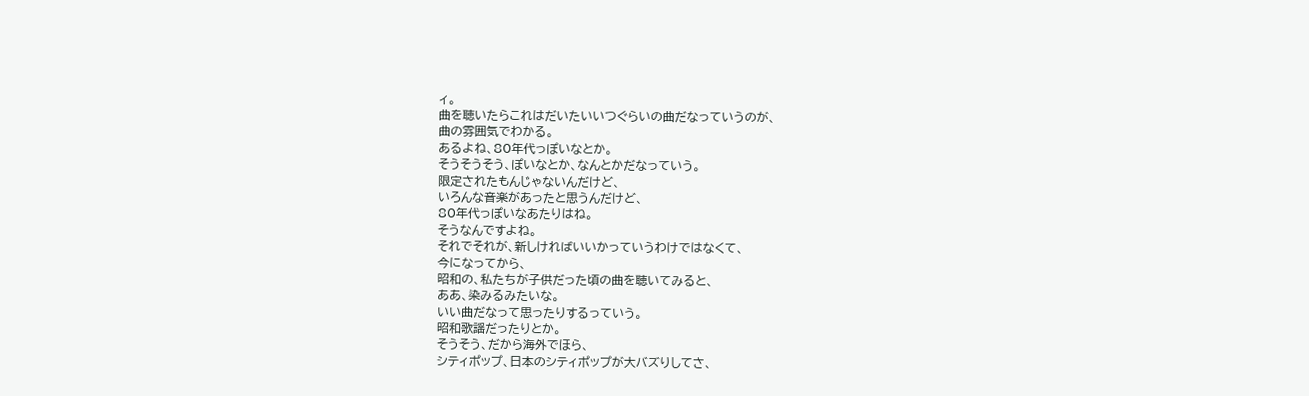ィ。
曲を聴いたらこれはだいたいいつぐらいの曲だなっていうのが、
曲の雰囲気でわかる。
あるよね、80年代っぽいなとか。
そうそうそう、ぽいなとか、なんとかだなっていう。
限定されたもんじゃないんだけど、
いろんな音楽があったと思うんだけど、
80年代っぽいなあたりはね。
そうなんですよね。
それでそれが、新しければいいかっていうわけではなくて、
今になってから、
昭和の、私たちが子供だった頃の曲を聴いてみると、
ああ、染みるみたいな。
いい曲だなって思ったりするっていう。
昭和歌謡だったりとか。
そうそう、だから海外でほら、
シティポップ、日本のシティポップが大バズりしてさ、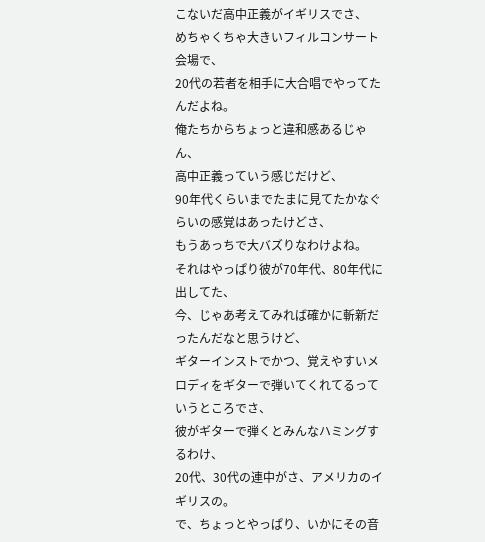こないだ高中正義がイギリスでさ、
めちゃくちゃ大きいフィルコンサート会場で、
20代の若者を相手に大合唱でやってたんだよね。
俺たちからちょっと違和感あるじゃん、
高中正義っていう感じだけど、
90年代くらいまでたまに見てたかなぐらいの感覚はあったけどさ、
もうあっちで大バズりなわけよね。
それはやっぱり彼が70年代、80年代に出してた、
今、じゃあ考えてみれば確かに斬新だったんだなと思うけど、
ギターインストでかつ、覚えやすいメロディをギターで弾いてくれてるっていうところでさ、
彼がギターで弾くとみんなハミングするわけ、
20代、30代の連中がさ、アメリカのイギリスの。
で、ちょっとやっぱり、いかにその音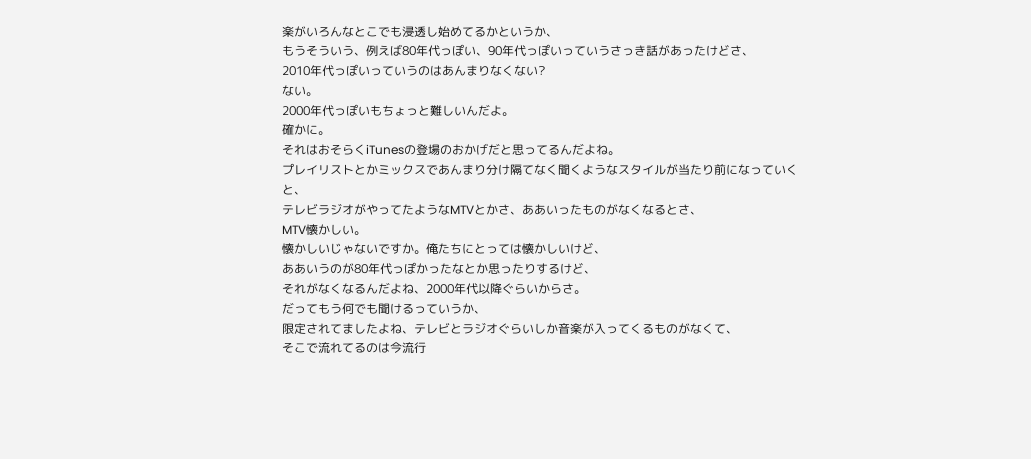楽がいろんなとこでも浸透し始めてるかというか、
もうそういう、例えば80年代っぽい、90年代っぽいっていうさっき話があったけどさ、
2010年代っぽいっていうのはあんまりなくない?
ない。
2000年代っぽいもちょっと難しいんだよ。
確かに。
それはおそらくiTunesの登場のおかげだと思ってるんだよね。
プレイリストとかミックスであんまり分け隔てなく聞くようなスタイルが当たり前になっていくと、
テレビラジオがやってたようなMTVとかさ、ああいったものがなくなるとさ、
MTV懐かしい。
懐かしいじゃないですか。俺たちにとっては懐かしいけど、
ああいうのが80年代っぽかったなとか思ったりするけど、
それがなくなるんだよね、2000年代以降ぐらいからさ。
だってもう何でも聞けるっていうか、
限定されてましたよね、テレビとラジオぐらいしか音楽が入ってくるものがなくて、
そこで流れてるのは今流行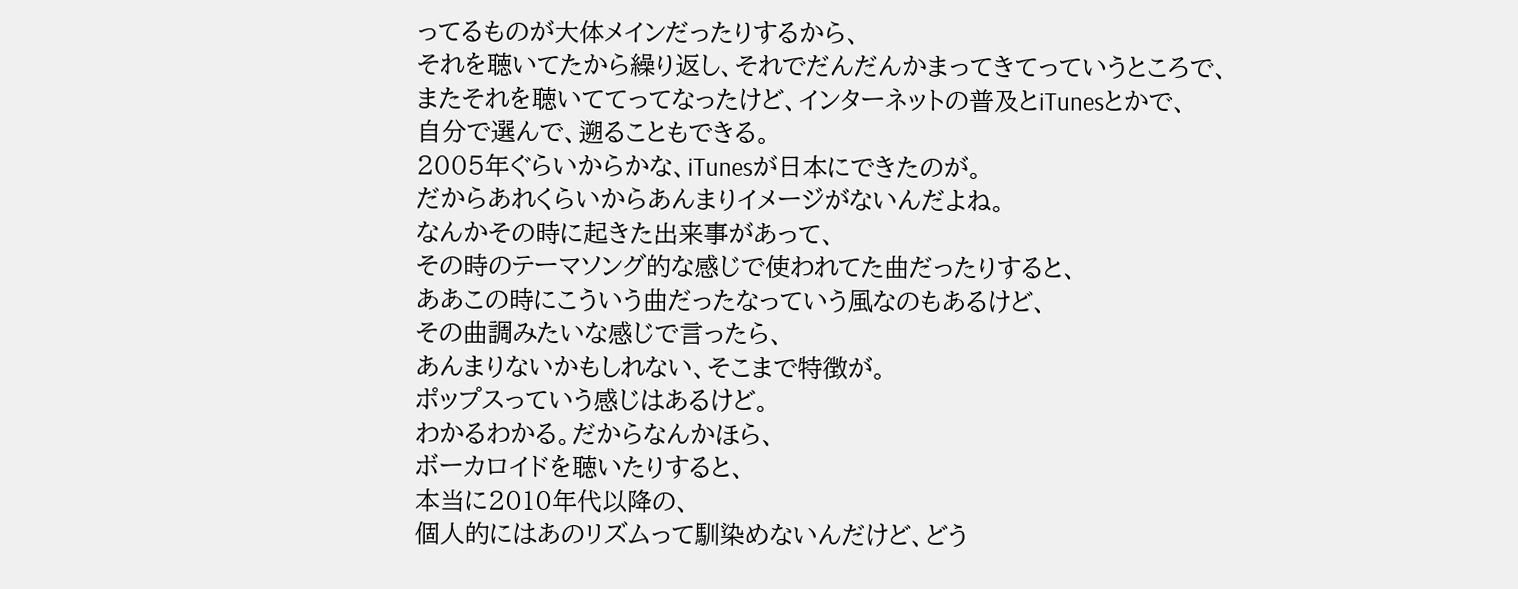ってるものが大体メインだったりするから、
それを聴いてたから繰り返し、それでだんだんかまってきてっていうところで、
またそれを聴いててってなったけど、インターネットの普及とiTunesとかで、
自分で選んで、遡ることもできる。
2005年ぐらいからかな、iTunesが日本にできたのが。
だからあれくらいからあんまりイメージがないんだよね。
なんかその時に起きた出来事があって、
その時のテーマソング的な感じで使われてた曲だったりすると、
ああこの時にこういう曲だったなっていう風なのもあるけど、
その曲調みたいな感じで言ったら、
あんまりないかもしれない、そこまで特徴が。
ポップスっていう感じはあるけど。
わかるわかる。だからなんかほら、
ボーカロイドを聴いたりすると、
本当に2010年代以降の、
個人的にはあのリズムって馴染めないんだけど、どう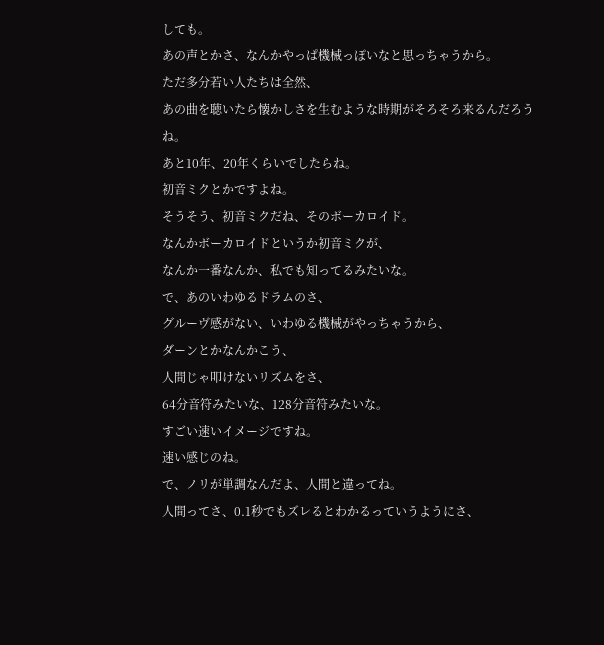しても。
あの声とかさ、なんかやっぱ機械っぽいなと思っちゃうから。
ただ多分若い人たちは全然、
あの曲を聴いたら懐かしさを生むような時期がそろそろ来るんだろうね。
あと10年、20年くらいでしたらね。
初音ミクとかですよね。
そうそう、初音ミクだね、そのボーカロイド。
なんかボーカロイドというか初音ミクが、
なんか一番なんか、私でも知ってるみたいな。
で、あのいわゆるドラムのさ、
グルーヴ感がない、いわゆる機械がやっちゃうから、
ダーンとかなんかこう、
人間じゃ叩けないリズムをさ、
64分音符みたいな、128分音符みたいな。
すごい速いイメージですね。
速い感じのね。
で、ノリが単調なんだよ、人間と違ってね。
人間ってさ、0.1秒でもズレるとわかるっていうようにさ、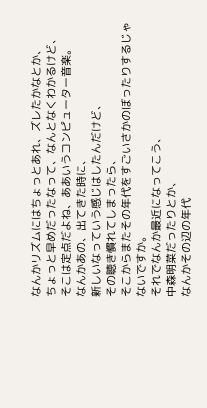なんかリズムにはちょっとあれ、ズレたかなとか、
ちょっと早めだったなって、なんとなくわかるけど、
そこは定点だよね、ああいうコンピューター音楽。
なんかあの、出てきた時に、
新しいなっていう感じはしたんだけど、
その聴き慣れてしまったら、
そこからまたその年代をすごいさかのぼったりするじゃないですか。
それでなんか最近になってこう、
中森明菜だったりとか、
なんかその辺の年代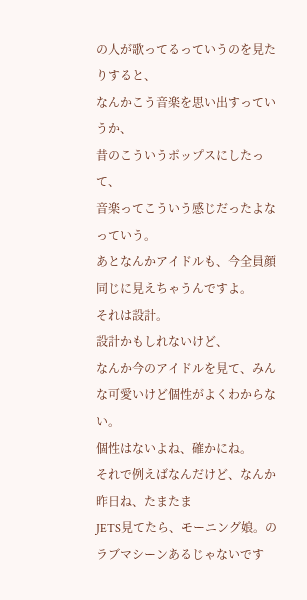の人が歌ってるっていうのを見たりすると、
なんかこう音楽を思い出すっていうか、
昔のこういうポップスにしたって、
音楽ってこういう感じだったよなっていう。
あとなんかアイドルも、今全員顔同じに見えちゃうんですよ。
それは設計。
設計かもしれないけど、
なんか今のアイドルを見て、みんな可愛いけど個性がよくわからない。
個性はないよね、確かにね。
それで例えばなんだけど、なんか昨日ね、たまたま
JETS見てたら、モーニング娘。のラブマシーンあるじゃないです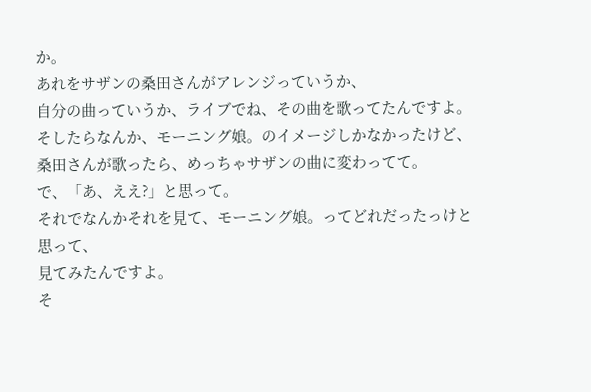か。
あれをサザンの桑田さんがアレンジっていうか、
自分の曲っていうか、ライブでね、その曲を歌ってたんですよ。
そしたらなんか、モーニング娘。のイメージしかなかったけど、
桑田さんが歌ったら、めっちゃサザンの曲に変わってて。
で、「あ、ええ?」と思って。
それでなんかそれを見て、モーニング娘。ってどれだったっけと思って、
見てみたんですよ。
そ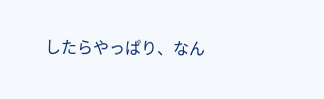したらやっぱり、なん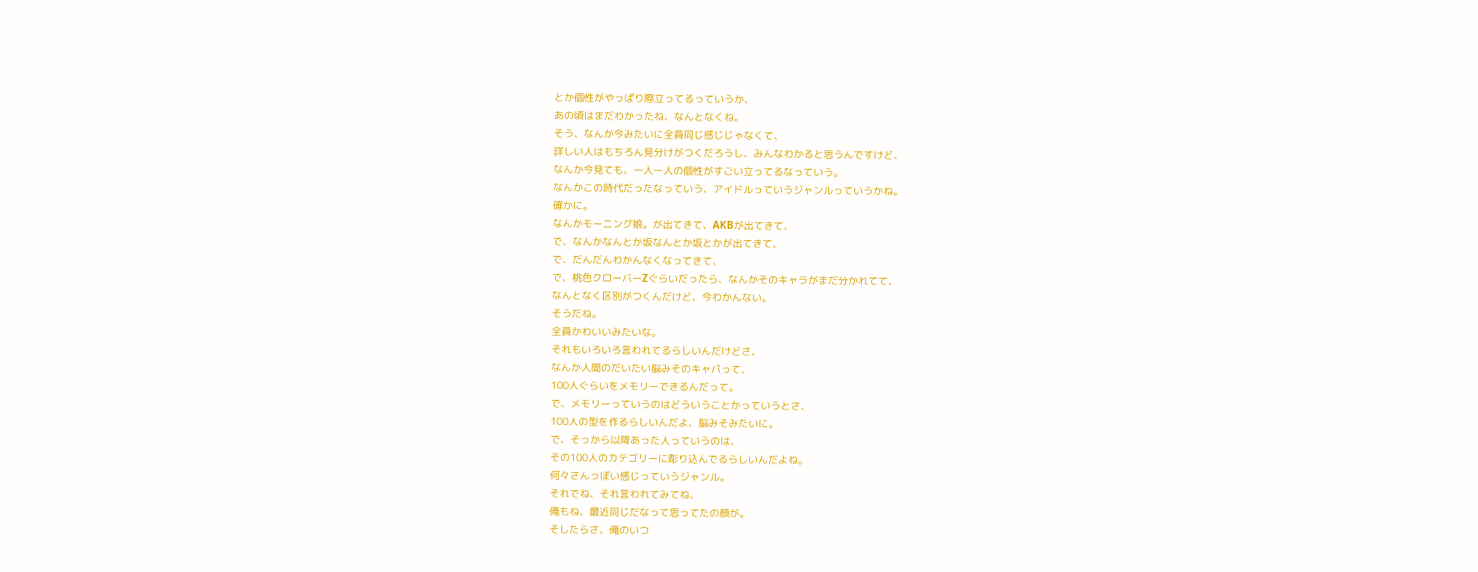とか個性がやっぱり際立ってるっていうか、
あの頃はまだわかったね、なんとなくね。
そう、なんか今みたいに全員同じ感じじゃなくて、
詳しい人はもちろん見分けがつくだろうし、みんなわかると思うんですけど、
なんか今見ても、一人一人の個性がすごい立ってるなっていう。
なんかこの時代だったなっていう、アイドルっていうジャンルっていうかね。
確かに。
なんかモーニング娘。が出てきて、AKBが出てきて、
で、なんかなんとか坂なんとか坂とかが出てきて、
で、だんだんわかんなくなってきて、
で、桃色クローバーZぐらいだったら、なんかそのキャラがまだ分かれてて、
なんとなく区別がつくんだけど、今わかんない。
そうだね。
全員かわいいみたいな。
それもいろいろ言われてるらしいんだけどさ、
なんか人間のだいたい脳みそのキャパって、
100人ぐらいをメモリーできるんだって。
で、メモリーっていうのはどういうことかっていうとさ、
100人の型を作るらしいんだよ、脳みそみたいに。
で、そっから以降あった人っていうのは、
その100人のカテゴリーに彫り込んでるらしいんだよね。
何々さんっぽい感じっていうジャンル。
それでね、それ言われてみてね、
俺もね、最近同じだなって思ってたの顔が。
そしたらさ、俺のいつ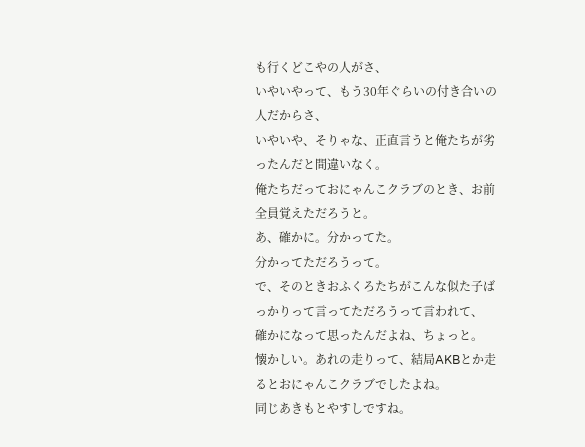も行くどこやの人がさ、
いやいやって、もう30年ぐらいの付き合いの人だからさ、
いやいや、そりゃな、正直言うと俺たちが劣ったんだと間違いなく。
俺たちだっておにゃんこクラブのとき、お前全員覚えただろうと。
あ、確かに。分かってた。
分かってただろうって。
で、そのときおふくろたちがこんな似た子ばっかりって言ってただろうって言われて、
確かになって思ったんだよね、ちょっと。
懐かしい。あれの走りって、結局AKBとか走るとおにゃんこクラブでしたよね。
同じあきもとやすしですね。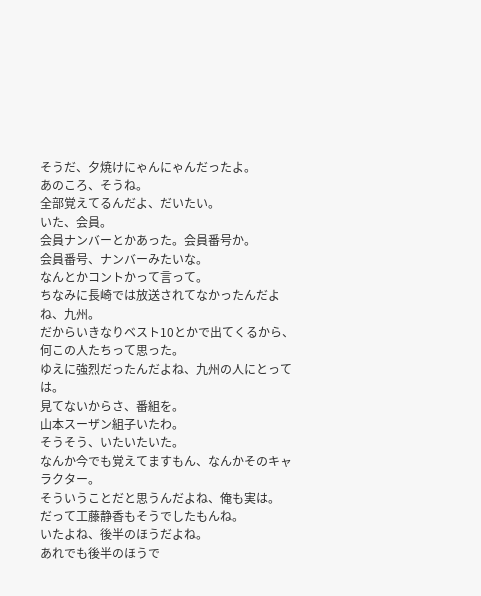そうだ、夕焼けにゃんにゃんだったよ。
あのころ、そうね。
全部覚えてるんだよ、だいたい。
いた、会員。
会員ナンバーとかあった。会員番号か。
会員番号、ナンバーみたいな。
なんとかコントかって言って。
ちなみに長崎では放送されてなかったんだよね、九州。
だからいきなりベスト10とかで出てくるから、何この人たちって思った。
ゆえに強烈だったんだよね、九州の人にとっては。
見てないからさ、番組を。
山本スーザン組子いたわ。
そうそう、いたいたいた。
なんか今でも覚えてますもん、なんかそのキャラクター。
そういうことだと思うんだよね、俺も実は。
だって工藤静香もそうでしたもんね。
いたよね、後半のほうだよね。
あれでも後半のほうで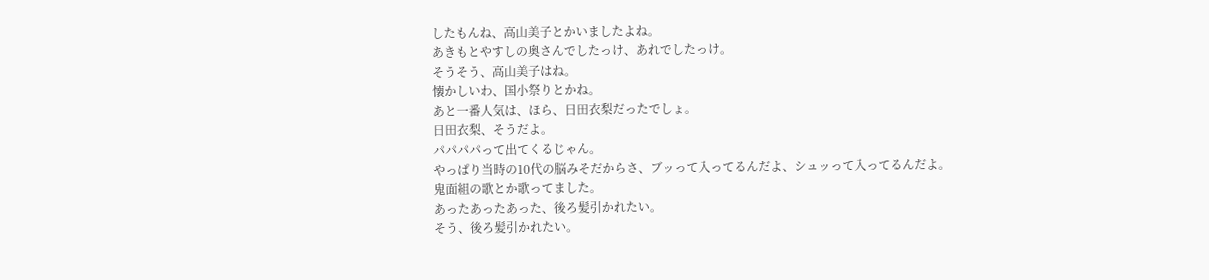したもんね、高山美子とかいましたよね。
あきもとやすしの奥さんでしたっけ、あれでしたっけ。
そうそう、高山美子はね。
懐かしいわ、国小祭りとかね。
あと一番人気は、ほら、日田衣梨だったでしょ。
日田衣梨、そうだよ。
パパパパって出てくるじゃん。
やっぱり当時の10代の脳みそだからさ、ブッって入ってるんだよ、シュッって入ってるんだよ。
鬼面組の歌とか歌ってました。
あったあったあった、後ろ髪引かれたい。
そう、後ろ髪引かれたい。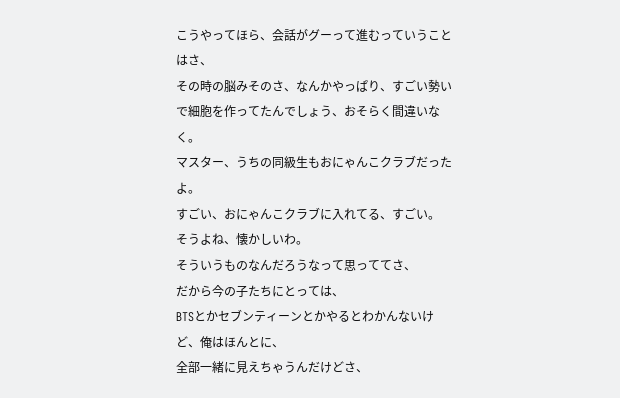こうやってほら、会話がグーって進むっていうことはさ、
その時の脳みそのさ、なんかやっぱり、すごい勢いで細胞を作ってたんでしょう、おそらく間違いなく。
マスター、うちの同級生もおにゃんこクラブだったよ。
すごい、おにゃんこクラブに入れてる、すごい。
そうよね、懐かしいわ。
そういうものなんだろうなって思っててさ、
だから今の子たちにとっては、
BTSとかセブンティーンとかやるとわかんないけど、俺はほんとに、
全部一緒に見えちゃうんだけどさ、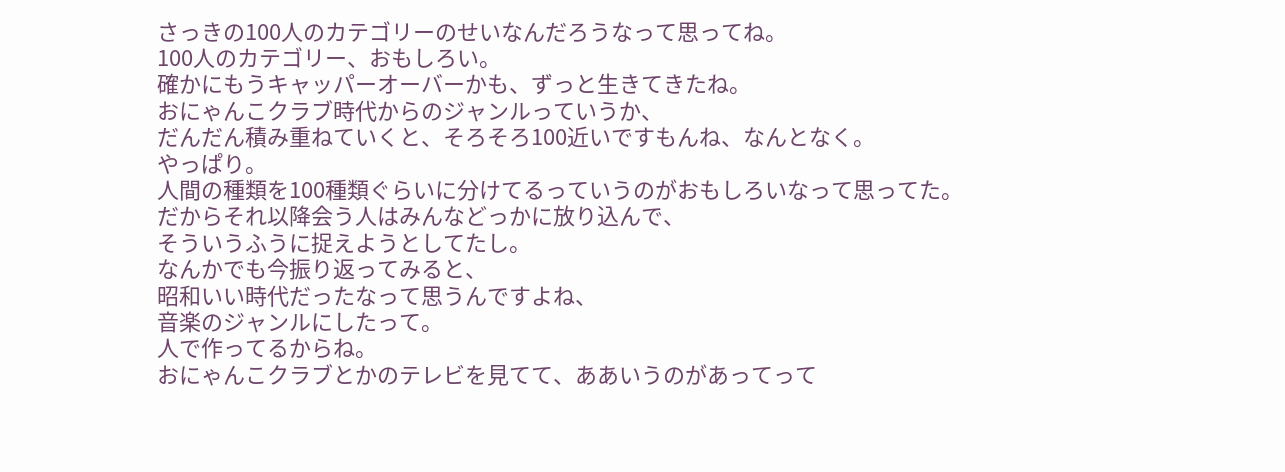さっきの100人のカテゴリーのせいなんだろうなって思ってね。
100人のカテゴリー、おもしろい。
確かにもうキャッパーオーバーかも、ずっと生きてきたね。
おにゃんこクラブ時代からのジャンルっていうか、
だんだん積み重ねていくと、そろそろ100近いですもんね、なんとなく。
やっぱり。
人間の種類を100種類ぐらいに分けてるっていうのがおもしろいなって思ってた。
だからそれ以降会う人はみんなどっかに放り込んで、
そういうふうに捉えようとしてたし。
なんかでも今振り返ってみると、
昭和いい時代だったなって思うんですよね、
音楽のジャンルにしたって。
人で作ってるからね。
おにゃんこクラブとかのテレビを見てて、ああいうのがあってって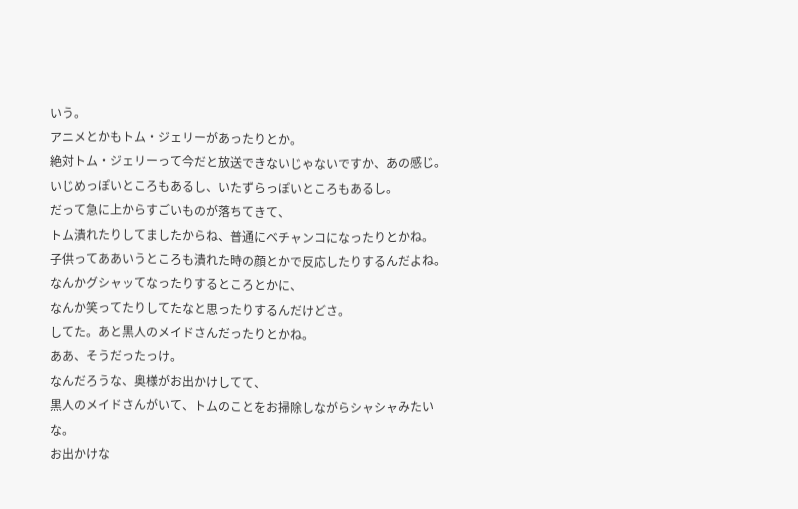いう。
アニメとかもトム・ジェリーがあったりとか。
絶対トム・ジェリーって今だと放送できないじゃないですか、あの感じ。
いじめっぽいところもあるし、いたずらっぽいところもあるし。
だって急に上からすごいものが落ちてきて、
トム潰れたりしてましたからね、普通にベチャンコになったりとかね。
子供ってああいうところも潰れた時の顔とかで反応したりするんだよね。
なんかグシャッてなったりするところとかに、
なんか笑ってたりしてたなと思ったりするんだけどさ。
してた。あと黒人のメイドさんだったりとかね。
ああ、そうだったっけ。
なんだろうな、奥様がお出かけしてて、
黒人のメイドさんがいて、トムのことをお掃除しながらシャシャみたいな。
お出かけな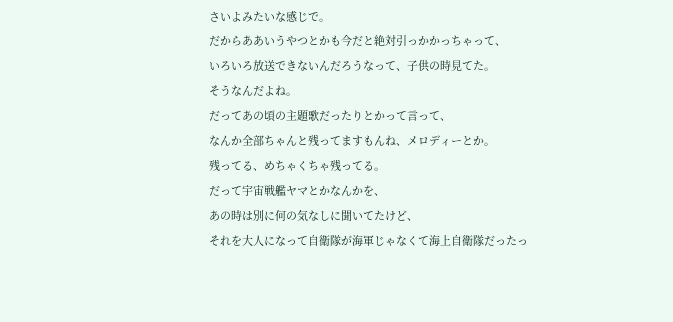さいよみたいな感じで。
だからああいうやつとかも今だと絶対引っかかっちゃって、
いろいろ放送できないんだろうなって、子供の時見てた。
そうなんだよね。
だってあの頃の主題歌だったりとかって言って、
なんか全部ちゃんと残ってますもんね、メロディーとか。
残ってる、めちゃくちゃ残ってる。
だって宇宙戦艦ヤマとかなんかを、
あの時は別に何の気なしに聞いてたけど、
それを大人になって自衛隊が海軍じゃなくて海上自衛隊だったっ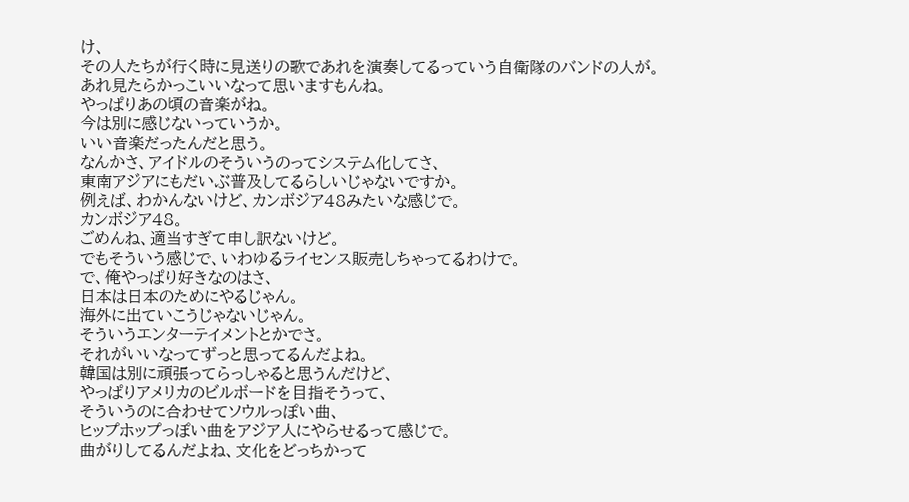け、
その人たちが行く時に見送りの歌であれを演奏してるっていう自衛隊のバンドの人が。
あれ見たらかっこいいなって思いますもんね。
やっぱりあの頃の音楽がね。
今は別に感じないっていうか。
いい音楽だったんだと思う。
なんかさ、アイドルのそういうのってシステム化してさ、
東南アジアにもだいぶ普及してるらしいじゃないですか。
例えば、わかんないけど、カンボジア48みたいな感じで。
カンボジア48。
ごめんね、適当すぎて申し訳ないけど。
でもそういう感じで、いわゆるライセンス販売しちゃってるわけで。
で、俺やっぱり好きなのはさ、
日本は日本のためにやるじゃん。
海外に出ていこうじゃないじゃん。
そういうエンターテイメントとかでさ。
それがいいなってずっと思ってるんだよね。
韓国は別に頑張ってらっしゃると思うんだけど、
やっぱりアメリカのビルボードを目指そうって、
そういうのに合わせてソウルっぽい曲、
ヒップホップっぽい曲をアジア人にやらせるって感じで。
曲がりしてるんだよね、文化をどっちかって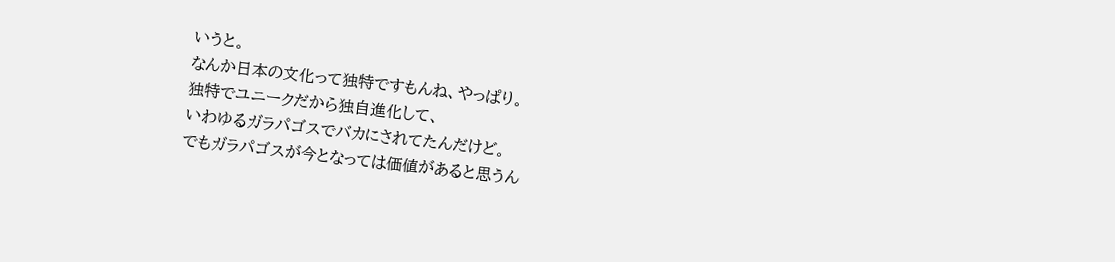いうと。
なんか日本の文化って独特ですもんね、やっぱり。
独特でユニークだから独自進化して、
いわゆるガラパゴスでバカにされてたんだけど。
でもガラパゴスが今となっては価値があると思うん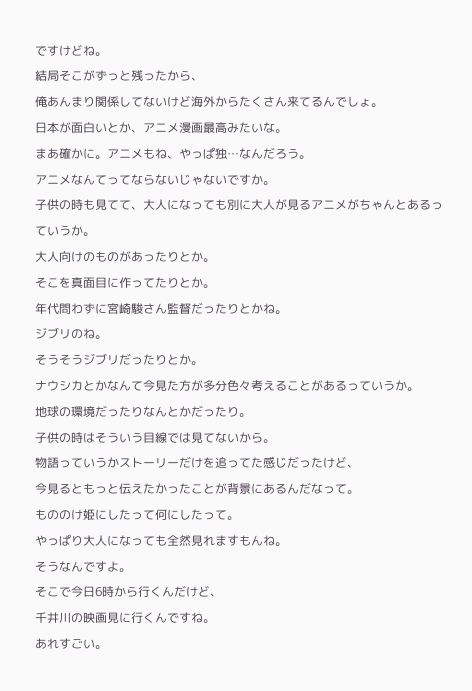ですけどね。
結局そこがずっと残ったから、
俺あんまり関係してないけど海外からたくさん来てるんでしょ。
日本が面白いとか、アニメ漫画最高みたいな。
まあ確かに。アニメもね、やっぱ独…なんだろう。
アニメなんてってならないじゃないですか。
子供の時も見てて、大人になっても別に大人が見るアニメがちゃんとあるっていうか。
大人向けのものがあったりとか。
そこを真面目に作ってたりとか。
年代問わずに宮崎駿さん監督だったりとかね。
ジブリのね。
そうそうジブリだったりとか。
ナウシカとかなんて今見た方が多分色々考えることがあるっていうか。
地球の環境だったりなんとかだったり。
子供の時はそういう目線では見てないから。
物語っていうかストーリーだけを追ってた感じだったけど、
今見るともっと伝えたかったことが背景にあるんだなって。
もののけ姫にしたって何にしたって。
やっぱり大人になっても全然見れますもんね。
そうなんですよ。
そこで今日6時から行くんだけど、
千井川の映画見に行くんですね。
あれすごい。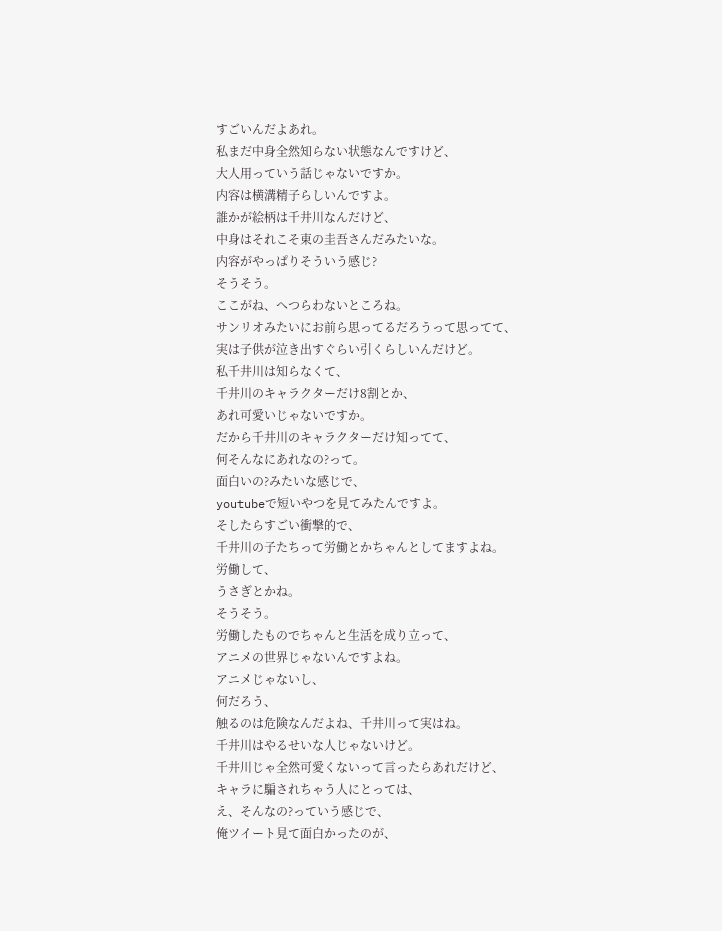すごいんだよあれ。
私まだ中身全然知らない状態なんですけど、
大人用っていう話じゃないですか。
内容は横溝精子らしいんですよ。
誰かが絵柄は千井川なんだけど、
中身はそれこそ東の圭吾さんだみたいな。
内容がやっぱりそういう感じ?
そうそう。
ここがね、へつらわないところね。
サンリオみたいにお前ら思ってるだろうって思ってて、
実は子供が泣き出すぐらい引くらしいんだけど。
私千井川は知らなくて、
千井川のキャラクターだけ8割とか、
あれ可愛いじゃないですか。
だから千井川のキャラクターだけ知ってて、
何そんなにあれなの?って。
面白いの?みたいな感じで、
youtubeで短いやつを見てみたんですよ。
そしたらすごい衝撃的で、
千井川の子たちって労働とかちゃんとしてますよね。
労働して、
うさぎとかね。
そうそう。
労働したものでちゃんと生活を成り立って、
アニメの世界じゃないんですよね。
アニメじゃないし、
何だろう、
触るのは危険なんだよね、千井川って実はね。
千井川はやるせいな人じゃないけど。
千井川じゃ全然可愛くないって言ったらあれだけど、
キャラに騙されちゃう人にとっては、
え、そんなの?っていう感じで、
俺ツイート見て面白かったのが、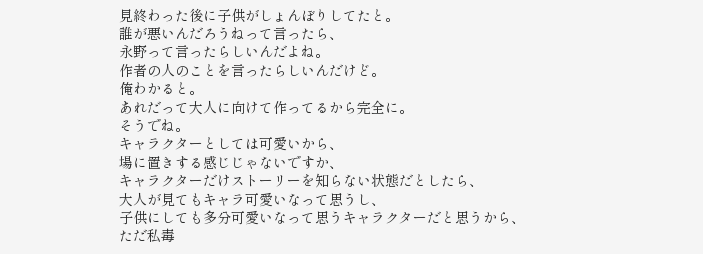見終わった後に子供がしょんぼりしてたと。
誰が悪いんだろうねって言ったら、
永野って言ったらしいんだよね。
作者の人のことを言ったらしいんだけど。
俺わかると。
あれだって大人に向けて作ってるから完全に。
そうでね。
キャラクターとしては可愛いから、
場に置きする感じじゃないですか、
キャラクターだけストーリーを知らない状態だとしたら、
大人が見てもキャラ可愛いなって思うし、
子供にしても多分可愛いなって思うキャラクターだと思うから、
ただ私毒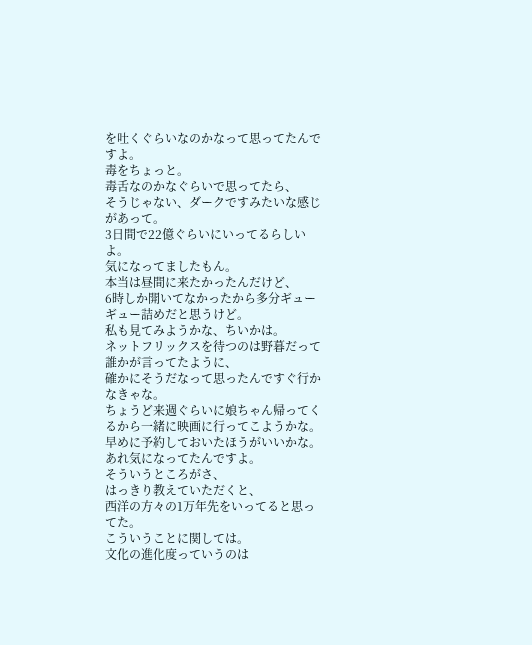を吐くぐらいなのかなって思ってたんですよ。
毒をちょっと。
毒舌なのかなぐらいで思ってたら、
そうじゃない、ダークですみたいな感じがあって。
3日間で22億ぐらいにいってるらしいよ。
気になってましたもん。
本当は昼間に来たかったんだけど、
6時しか開いてなかったから多分ギューギュー詰めだと思うけど。
私も見てみようかな、ちいかは。
ネットフリックスを待つのは野暮だって誰かが言ってたように、
確かにそうだなって思ったんですぐ行かなきゃな。
ちょうど来週ぐらいに娘ちゃん帰ってくるから一緒に映画に行ってこようかな。
早めに予約しておいたほうがいいかな。
あれ気になってたんですよ。
そういうところがさ、
はっきり教えていただくと、
西洋の方々の1万年先をいってると思ってた。
こういうことに関しては。
文化の進化度っていうのは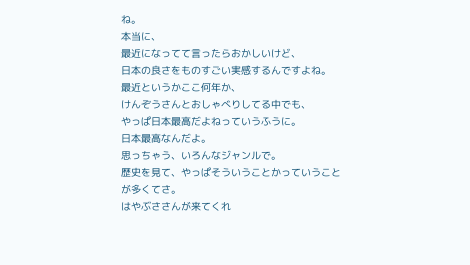ね。
本当に、
最近になってて言ったらおかしいけど、
日本の良さをものすごい実感するんですよね。
最近というかここ何年か、
けんぞうさんとおしゃべりしてる中でも、
やっぱ日本最高だよねっていうふうに。
日本最高なんだよ。
思っちゃう、いろんなジャンルで。
歴史を見て、やっぱそういうことかっていうことが多くてさ。
はやぶささんが来てくれ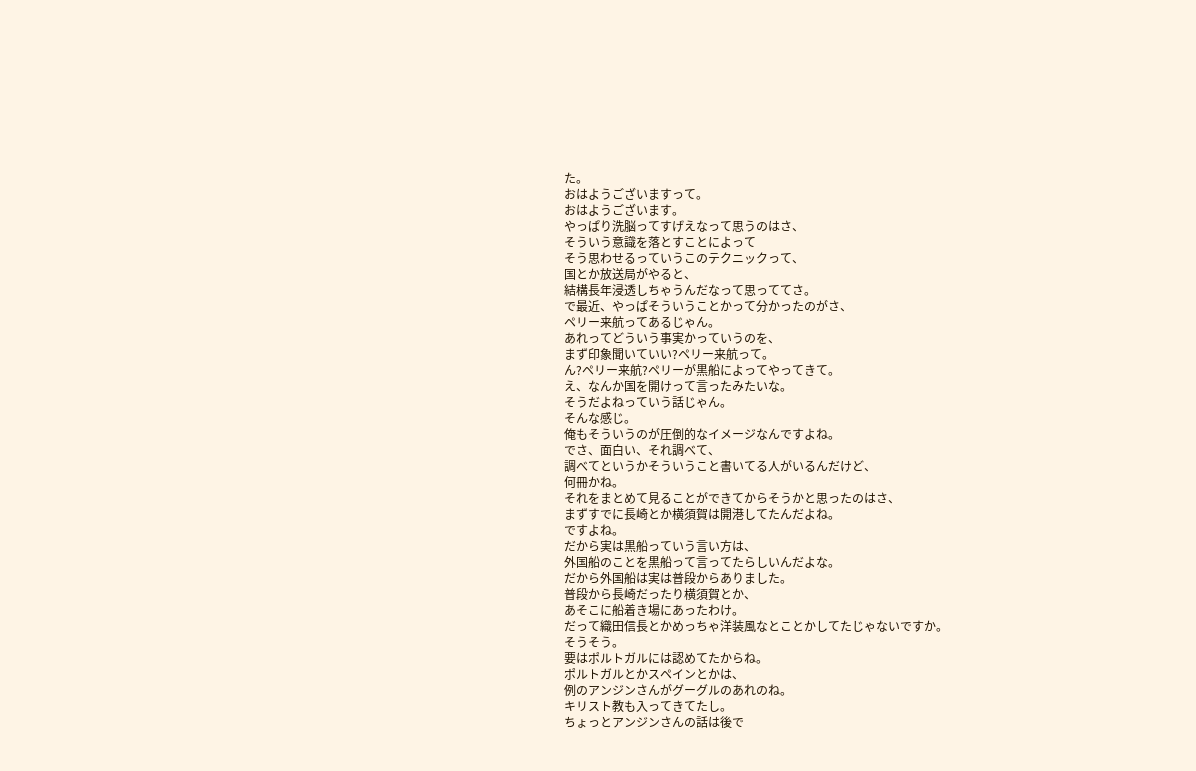た。
おはようございますって。
おはようございます。
やっぱり洗脳ってすげえなって思うのはさ、
そういう意識を落とすことによって
そう思わせるっていうこのテクニックって、
国とか放送局がやると、
結構長年浸透しちゃうんだなって思っててさ。
で最近、やっぱそういうことかって分かったのがさ、
ペリー来航ってあるじゃん。
あれってどういう事実かっていうのを、
まず印象聞いていい?ペリー来航って。
ん?ペリー来航?ペリーが黒船によってやってきて。
え、なんか国を開けって言ったみたいな。
そうだよねっていう話じゃん。
そんな感じ。
俺もそういうのが圧倒的なイメージなんですよね。
でさ、面白い、それ調べて、
調べてというかそういうこと書いてる人がいるんだけど、
何冊かね。
それをまとめて見ることができてからそうかと思ったのはさ、
まずすでに長崎とか横須賀は開港してたんだよね。
ですよね。
だから実は黒船っていう言い方は、
外国船のことを黒船って言ってたらしいんだよな。
だから外国船は実は普段からありました。
普段から長崎だったり横須賀とか、
あそこに船着き場にあったわけ。
だって織田信長とかめっちゃ洋装風なとことかしてたじゃないですか。
そうそう。
要はポルトガルには認めてたからね。
ポルトガルとかスペインとかは、
例のアンジンさんがグーグルのあれのね。
キリスト教も入ってきてたし。
ちょっとアンジンさんの話は後で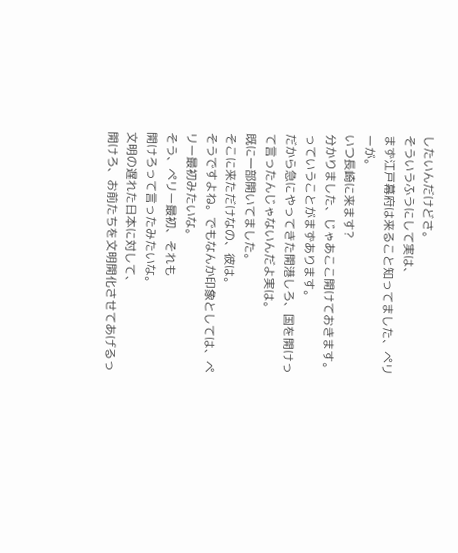したいんだけどさ。
そういうふうにして実は、
まず江戸幕府は来ること知ってました、ペリーが。
いつ長崎に来ます?
分かりました、じゃあここ開けておきます。
っていうことがまずあります。
だから急にやってきた開港しろ、国を開けって言ったんじゃないんだよ実は。
既に一部開いてました。
そこに来ただけなの、彼は。
そうですよね。でもなんか印象としては、ペリー最初みたいな。
そう、ペリー最初、それも
開けろって言ったみたいな。
文明の遅れた日本に対して、
開けろ、お前たちを文明開化させてあげるっ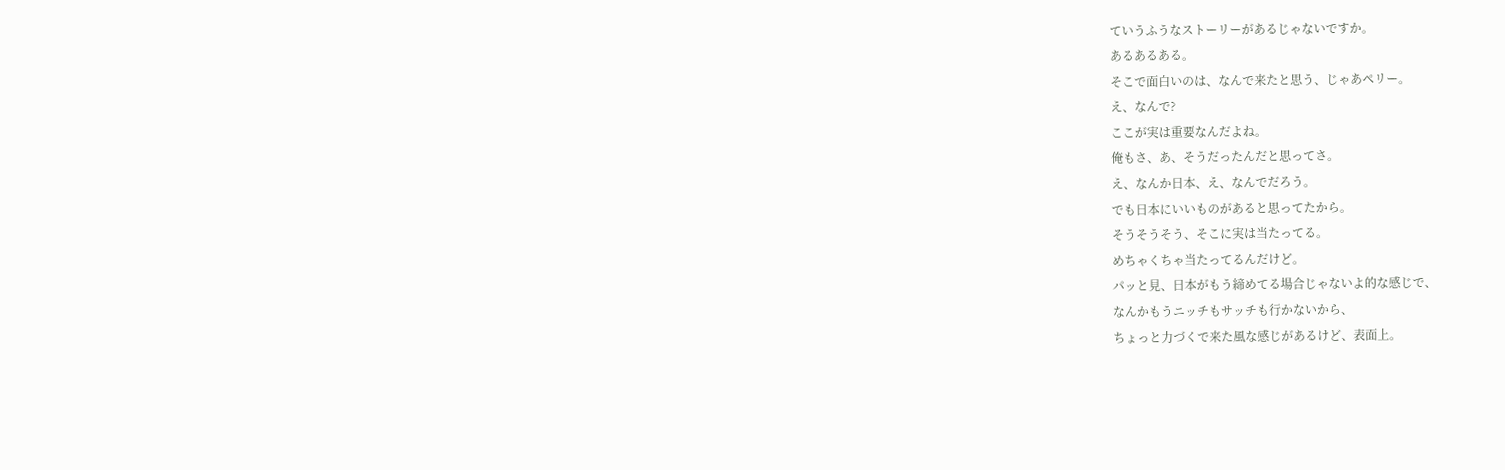ていうふうなストーリーがあるじゃないですか。
あるあるある。
そこで面白いのは、なんで来たと思う、じゃあペリー。
え、なんで?
ここが実は重要なんだよね。
俺もさ、あ、そうだったんだと思ってさ。
え、なんか日本、え、なんでだろう。
でも日本にいいものがあると思ってたから。
そうそうそう、そこに実は当たってる。
めちゃくちゃ当たってるんだけど。
パッと見、日本がもう締めてる場合じゃないよ的な感じで、
なんかもうニッチもサッチも行かないから、
ちょっと力づくで来た風な感じがあるけど、表面上。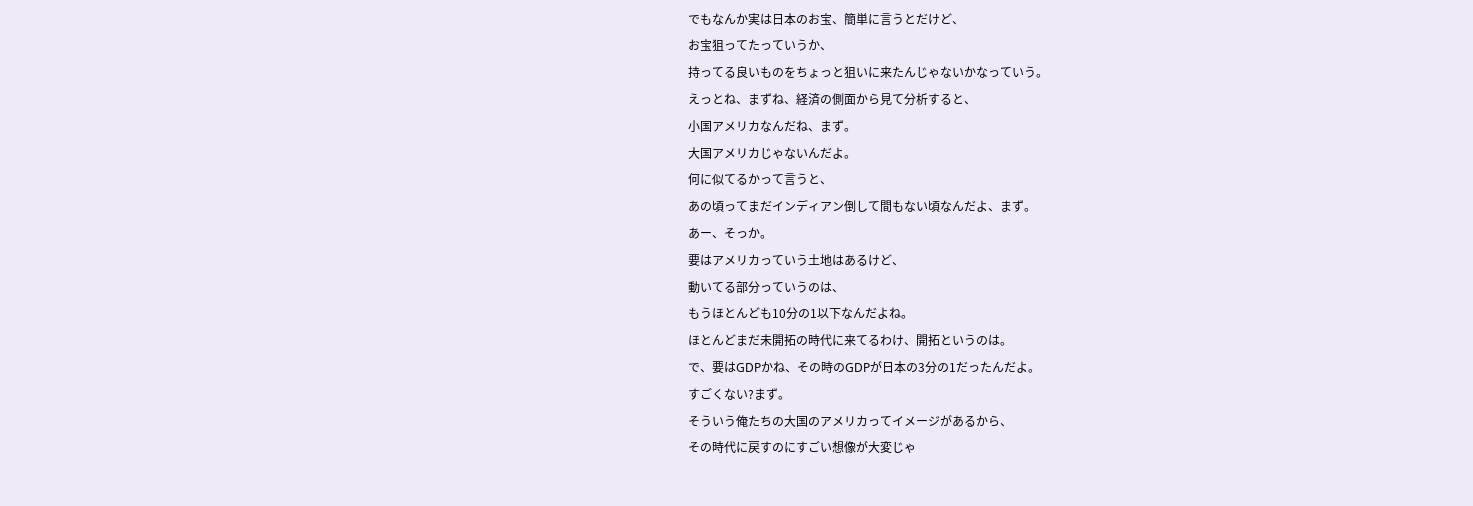でもなんか実は日本のお宝、簡単に言うとだけど、
お宝狙ってたっていうか、
持ってる良いものをちょっと狙いに来たんじゃないかなっていう。
えっとね、まずね、経済の側面から見て分析すると、
小国アメリカなんだね、まず。
大国アメリカじゃないんだよ。
何に似てるかって言うと、
あの頃ってまだインディアン倒して間もない頃なんだよ、まず。
あー、そっか。
要はアメリカっていう土地はあるけど、
動いてる部分っていうのは、
もうほとんども10分の1以下なんだよね。
ほとんどまだ未開拓の時代に来てるわけ、開拓というのは。
で、要はGDPかね、その時のGDPが日本の3分の1だったんだよ。
すごくない?まず。
そういう俺たちの大国のアメリカってイメージがあるから、
その時代に戻すのにすごい想像が大変じゃ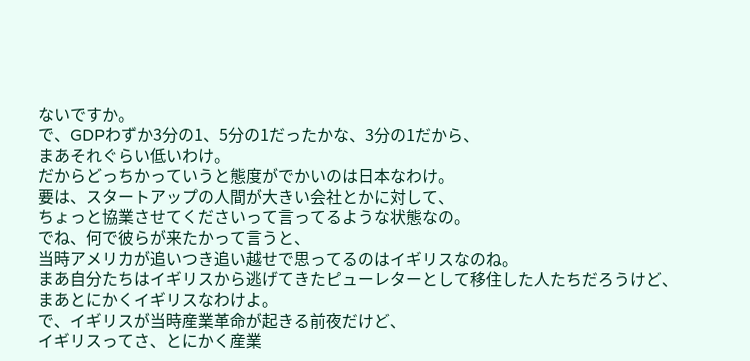ないですか。
で、GDPわずか3分の1、5分の1だったかな、3分の1だから、
まあそれぐらい低いわけ。
だからどっちかっていうと態度がでかいのは日本なわけ。
要は、スタートアップの人間が大きい会社とかに対して、
ちょっと協業させてくださいって言ってるような状態なの。
でね、何で彼らが来たかって言うと、
当時アメリカが追いつき追い越せで思ってるのはイギリスなのね。
まあ自分たちはイギリスから逃げてきたピューレターとして移住した人たちだろうけど、
まあとにかくイギリスなわけよ。
で、イギリスが当時産業革命が起きる前夜だけど、
イギリスってさ、とにかく産業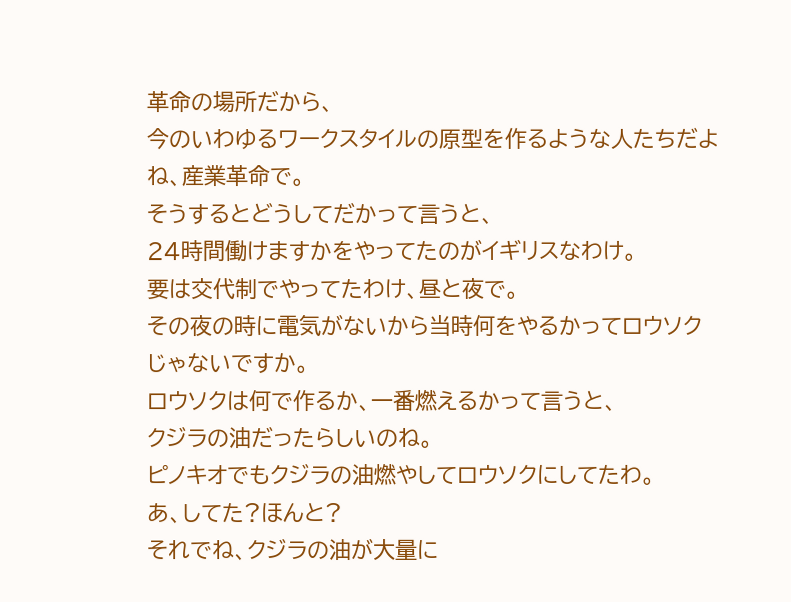革命の場所だから、
今のいわゆるワークスタイルの原型を作るような人たちだよね、産業革命で。
そうするとどうしてだかって言うと、
24時間働けますかをやってたのがイギリスなわけ。
要は交代制でやってたわけ、昼と夜で。
その夜の時に電気がないから当時何をやるかってロウソクじゃないですか。
ロウソクは何で作るか、一番燃えるかって言うと、
クジラの油だったらしいのね。
ピノキオでもクジラの油燃やしてロウソクにしてたわ。
あ、してた?ほんと?
それでね、クジラの油が大量に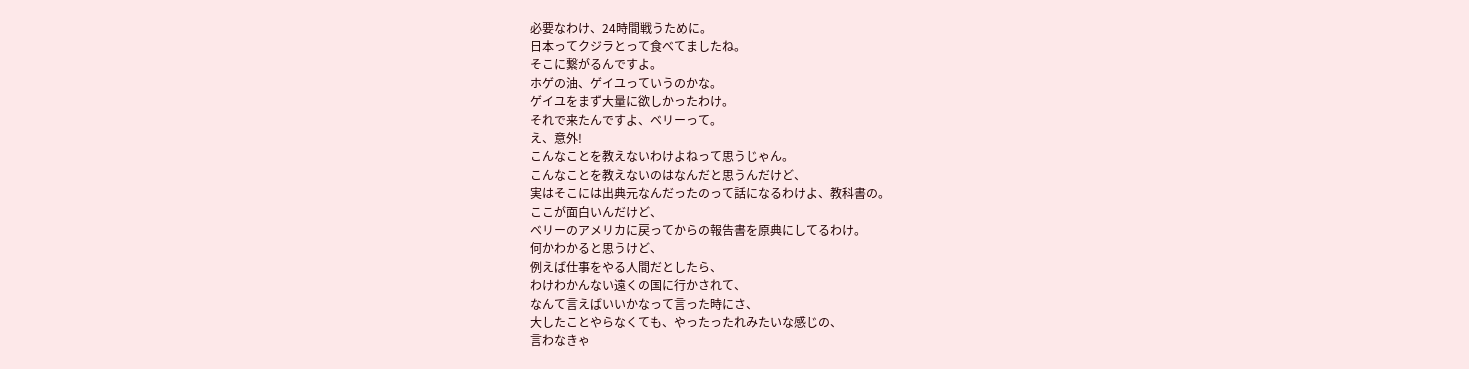必要なわけ、24時間戦うために。
日本ってクジラとって食べてましたね。
そこに繋がるんですよ。
ホゲの油、ゲイユっていうのかな。
ゲイユをまず大量に欲しかったわけ。
それで来たんですよ、ベリーって。
え、意外!
こんなことを教えないわけよねって思うじゃん。
こんなことを教えないのはなんだと思うんだけど、
実はそこには出典元なんだったのって話になるわけよ、教科書の。
ここが面白いんだけど、
ベリーのアメリカに戻ってからの報告書を原典にしてるわけ。
何かわかると思うけど、
例えば仕事をやる人間だとしたら、
わけわかんない遠くの国に行かされて、
なんて言えばいいかなって言った時にさ、
大したことやらなくても、やったったれみたいな感じの、
言わなきゃ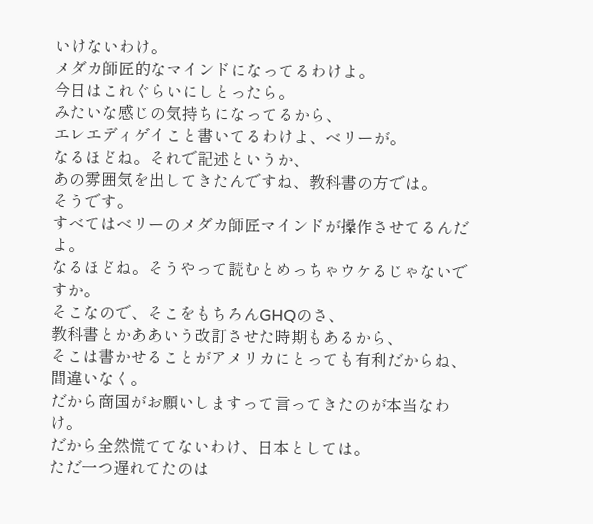いけないわけ。
メダカ師匠的なマインドになってるわけよ。
今日はこれぐらいにしとったら。
みたいな感じの気持ちになってるから、
エレエディゲイこと書いてるわけよ、ベリーが。
なるほどね。それで記述というか、
あの雰囲気を出してきたんですね、教科書の方では。
そうです。
すべてはベリーのメダカ師匠マインドが操作させてるんだよ。
なるほどね。そうやって読むとめっちゃウケるじゃないですか。
そこなので、そこをもちろんGHQのさ、
教科書とかああいう改訂させた時期もあるから、
そこは書かせることがアメリカにとっても有利だからね、間違いなく。
だから商国がお願いしますって言ってきたのが本当なわけ。
だから全然慌ててないわけ、日本としては。
ただ一つ遅れてたのは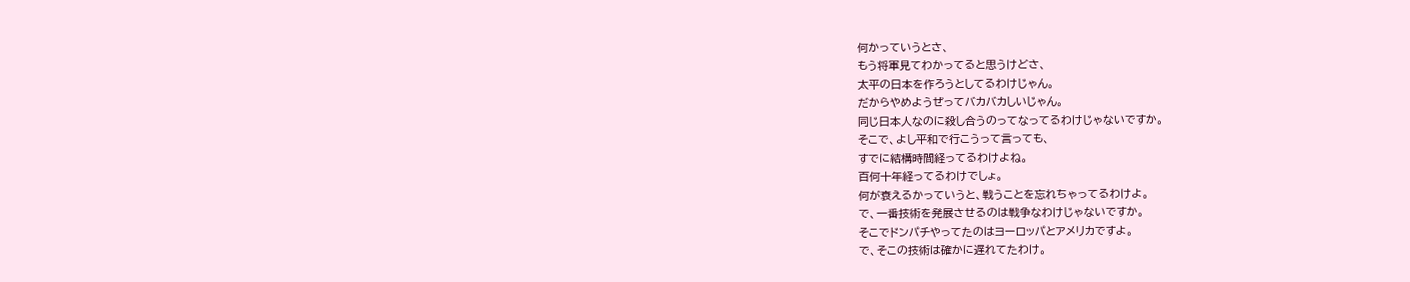何かっていうとさ、
もう将軍見てわかってると思うけどさ、
太平の日本を作ろうとしてるわけじゃん。
だからやめようぜってバカバカしいじゃん。
同じ日本人なのに殺し合うのってなってるわけじゃないですか。
そこで、よし平和で行こうって言っても、
すでに結構時間経ってるわけよね。
百何十年経ってるわけでしょ。
何が衰えるかっていうと、戦うことを忘れちゃってるわけよ。
で、一番技術を発展させるのは戦争なわけじゃないですか。
そこでドンパチやってたのはヨーロッパとアメリカですよ。
で、そこの技術は確かに遅れてたわけ。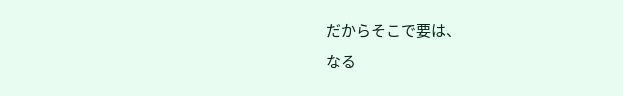だからそこで要は、
なる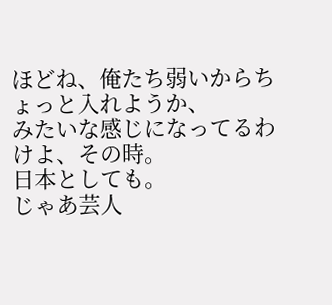ほどね、俺たち弱いからちょっと入れようか、
みたいな感じになってるわけよ、その時。
日本としても。
じゃあ芸人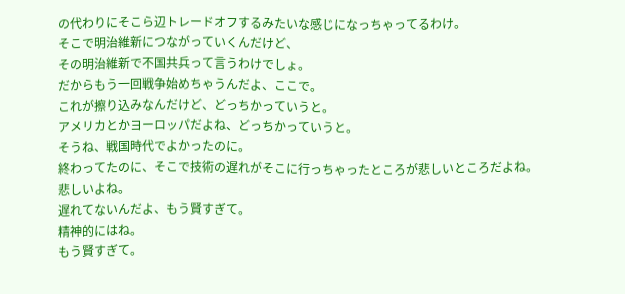の代わりにそこら辺トレードオフするみたいな感じになっちゃってるわけ。
そこで明治維新につながっていくんだけど、
その明治維新で不国共兵って言うわけでしょ。
だからもう一回戦争始めちゃうんだよ、ここで。
これが擦り込みなんだけど、どっちかっていうと。
アメリカとかヨーロッパだよね、どっちかっていうと。
そうね、戦国時代でよかったのに。
終わってたのに、そこで技術の遅れがそこに行っちゃったところが悲しいところだよね。
悲しいよね。
遅れてないんだよ、もう賢すぎて。
精神的にはね。
もう賢すぎて。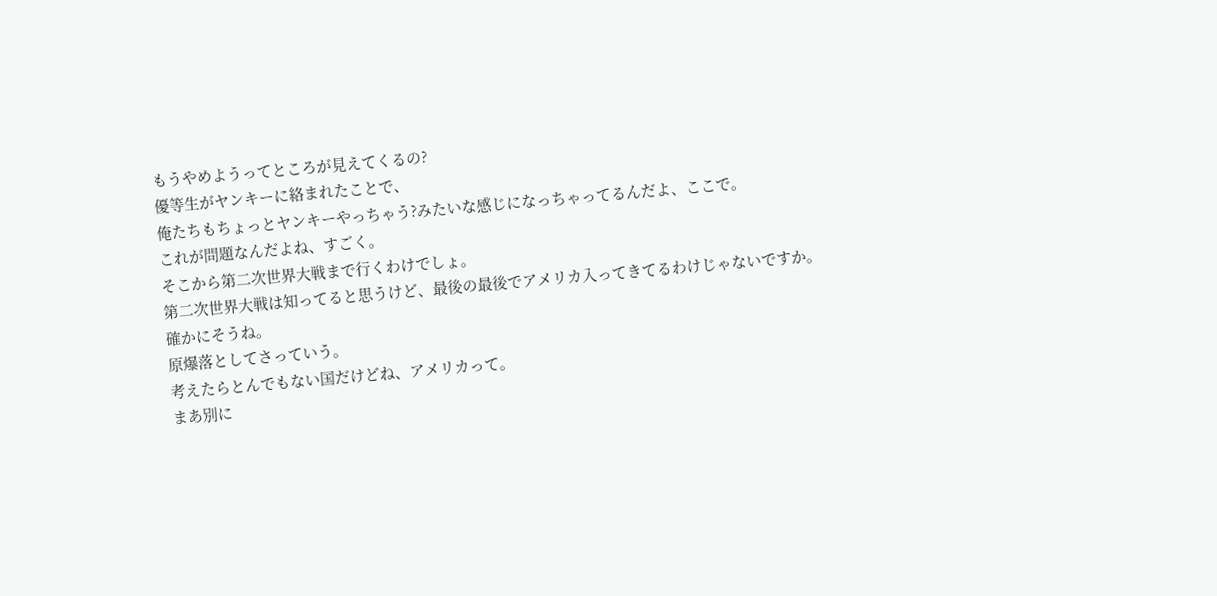もうやめようってところが見えてくるの?
優等生がヤンキーに絡まれたことで、
俺たちもちょっとヤンキーやっちゃう?みたいな感じになっちゃってるんだよ、ここで。
これが問題なんだよね、すごく。
そこから第二次世界大戦まで行くわけでしょ。
第二次世界大戦は知ってると思うけど、最後の最後でアメリカ入ってきてるわけじゃないですか。
確かにそうね。
原爆落としてさっていう。
考えたらとんでもない国だけどね、アメリカって。
まあ別に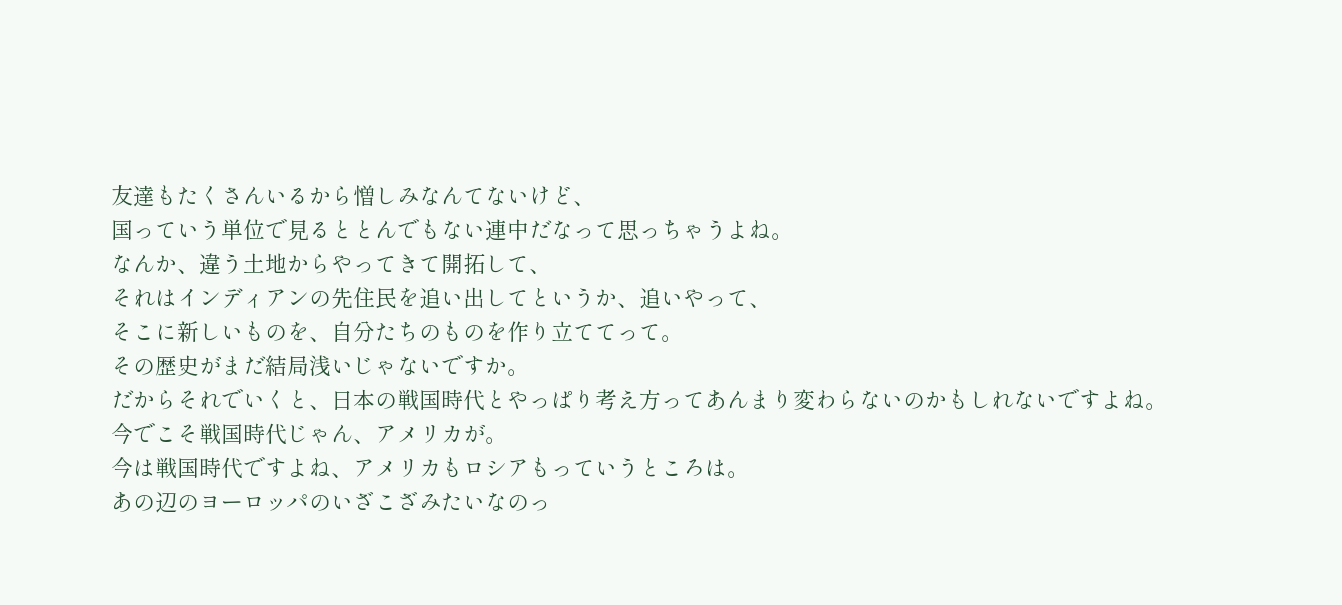友達もたくさんいるから憎しみなんてないけど、
国っていう単位で見るととんでもない連中だなって思っちゃうよね。
なんか、違う土地からやってきて開拓して、
それはインディアンの先住民を追い出してというか、追いやって、
そこに新しいものを、自分たちのものを作り立ててって。
その歴史がまだ結局浅いじゃないですか。
だからそれでいくと、日本の戦国時代とやっぱり考え方ってあんまり変わらないのかもしれないですよね。
今でこそ戦国時代じゃん、アメリカが。
今は戦国時代ですよね、アメリカもロシアもっていうところは。
あの辺のヨーロッパのいざこざみたいなのっ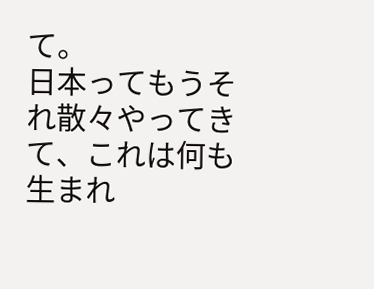て。
日本ってもうそれ散々やってきて、これは何も生まれ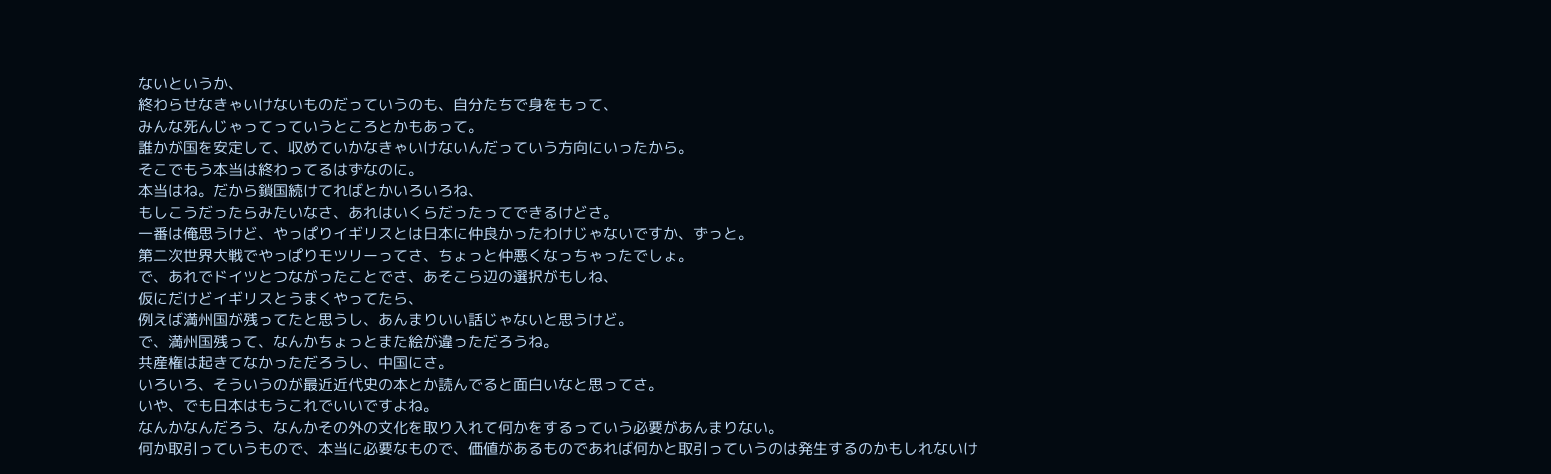ないというか、
終わらせなきゃいけないものだっていうのも、自分たちで身をもって、
みんな死んじゃってっていうところとかもあって。
誰かが国を安定して、収めていかなきゃいけないんだっていう方向にいったから。
そこでもう本当は終わってるはずなのに。
本当はね。だから鎖国続けてればとかいろいろね、
もしこうだったらみたいなさ、あれはいくらだったってできるけどさ。
一番は俺思うけど、やっぱりイギリスとは日本に仲良かったわけじゃないですか、ずっと。
第二次世界大戦でやっぱりモツリーってさ、ちょっと仲悪くなっちゃったでしょ。
で、あれでドイツとつながったことでさ、あそこら辺の選択がもしね、
仮にだけどイギリスとうまくやってたら、
例えば満州国が残ってたと思うし、あんまりいい話じゃないと思うけど。
で、満州国残って、なんかちょっとまた絵が違っただろうね。
共産権は起きてなかっただろうし、中国にさ。
いろいろ、そういうのが最近近代史の本とか読んでると面白いなと思ってさ。
いや、でも日本はもうこれでいいですよね。
なんかなんだろう、なんかその外の文化を取り入れて何かをするっていう必要があんまりない。
何か取引っていうもので、本当に必要なもので、価値があるものであれば何かと取引っていうのは発生するのかもしれないけ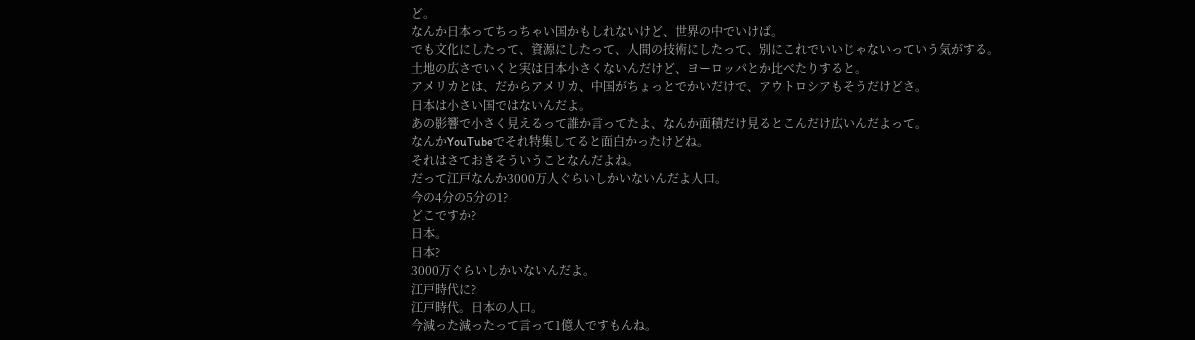ど。
なんか日本ってちっちゃい国かもしれないけど、世界の中でいけば。
でも文化にしたって、資源にしたって、人間の技術にしたって、別にこれでいいじゃないっていう気がする。
土地の広さでいくと実は日本小さくないんだけど、ヨーロッパとか比べたりすると。
アメリカとは、だからアメリカ、中国がちょっとでかいだけで、アウトロシアもそうだけどさ。
日本は小さい国ではないんだよ。
あの影響で小さく見えるって誰か言ってたよ、なんか面積だけ見るとこんだけ広いんだよって。
なんかYouTubeでそれ特集してると面白かったけどね。
それはさておきそういうことなんだよね。
だって江戸なんか3000万人ぐらいしかいないんだよ人口。
今の4分の5分の1?
どこですか?
日本。
日本?
3000万ぐらいしかいないんだよ。
江戸時代に?
江戸時代。日本の人口。
今減った減ったって言って1億人ですもんね。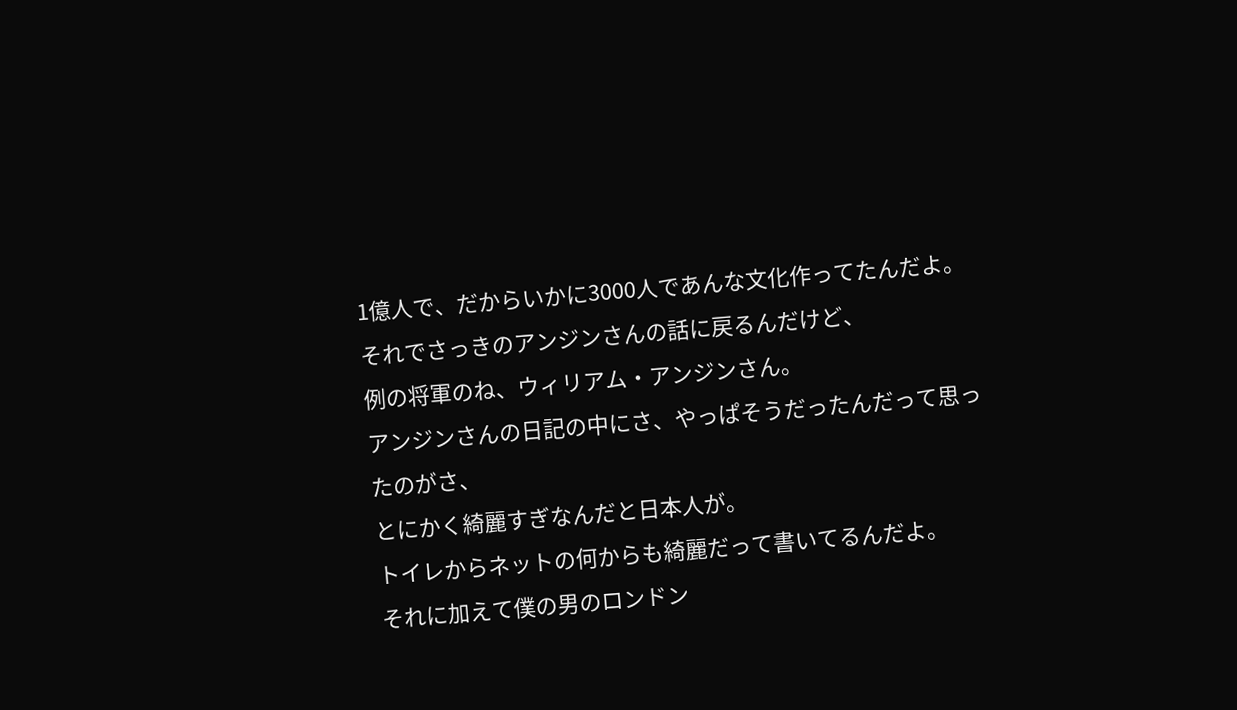1億人で、だからいかに3000人であんな文化作ってたんだよ。
それでさっきのアンジンさんの話に戻るんだけど、
例の将軍のね、ウィリアム・アンジンさん。
アンジンさんの日記の中にさ、やっぱそうだったんだって思ったのがさ、
とにかく綺麗すぎなんだと日本人が。
トイレからネットの何からも綺麗だって書いてるんだよ。
それに加えて僕の男のロンドン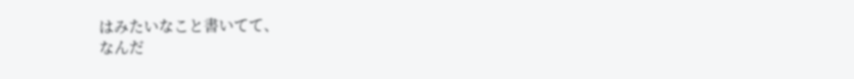はみたいなこと書いてて、
なんだ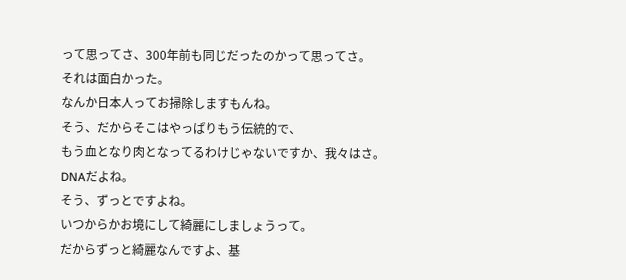って思ってさ、300年前も同じだったのかって思ってさ。
それは面白かった。
なんか日本人ってお掃除しますもんね。
そう、だからそこはやっぱりもう伝統的で、
もう血となり肉となってるわけじゃないですか、我々はさ。
DNAだよね。
そう、ずっとですよね。
いつからかお境にして綺麗にしましょうって。
だからずっと綺麗なんですよ、基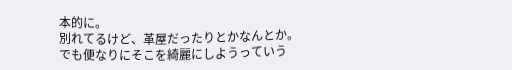本的に。
別れてるけど、革屋だったりとかなんとか。
でも便なりにそこを綺麗にしようっていう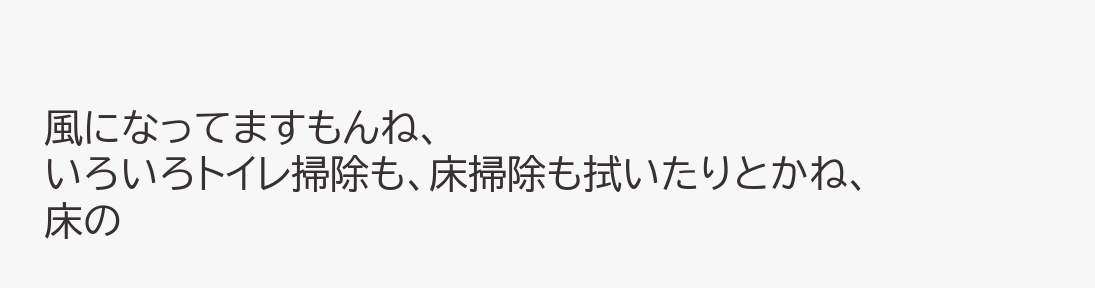風になってますもんね、
いろいろトイレ掃除も、床掃除も拭いたりとかね、
床の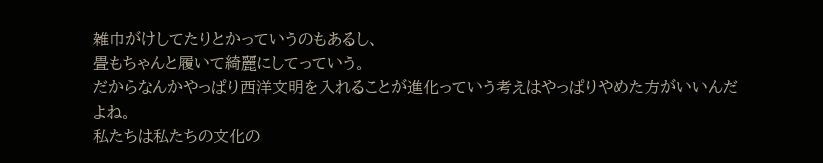雑巾がけしてたりとかっていうのもあるし、
畳もちゃんと履いて綺麗にしてっていう。
だからなんかやっぱり西洋文明を入れることが進化っていう考えはやっぱりやめた方がいいんだよね。
私たちは私たちの文化の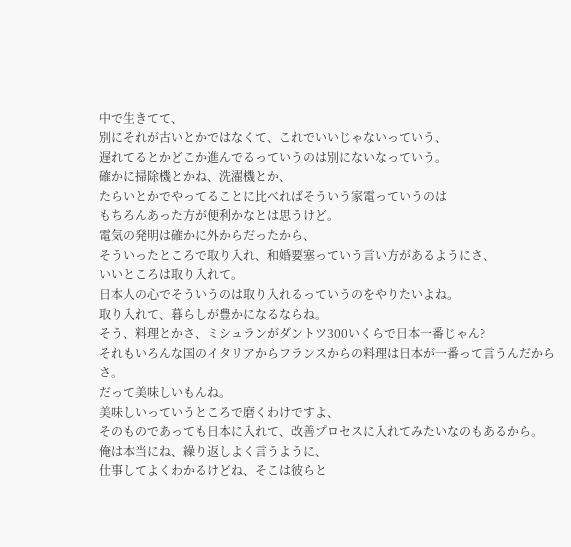中で生きてて、
別にそれが古いとかではなくて、これでいいじゃないっていう、
遅れてるとかどこか進んでるっていうのは別にないなっていう。
確かに掃除機とかね、洗濯機とか、
たらいとかでやってることに比べればそういう家電っていうのは
もちろんあった方が便利かなとは思うけど。
電気の発明は確かに外からだったから、
そういったところで取り入れ、和婚要塞っていう言い方があるようにさ、
いいところは取り入れて。
日本人の心でそういうのは取り入れるっていうのをやりたいよね。
取り入れて、暮らしが豊かになるならね。
そう、料理とかさ、ミシュランがダントツ300いくらで日本一番じゃん?
それもいろんな国のイタリアからフランスからの料理は日本が一番って言うんだからさ。
だって美味しいもんね。
美味しいっていうところで磨くわけですよ、
そのものであっても日本に入れて、改善プロセスに入れてみたいなのもあるから。
俺は本当にね、繰り返しよく言うように、
仕事してよくわかるけどね、そこは彼らと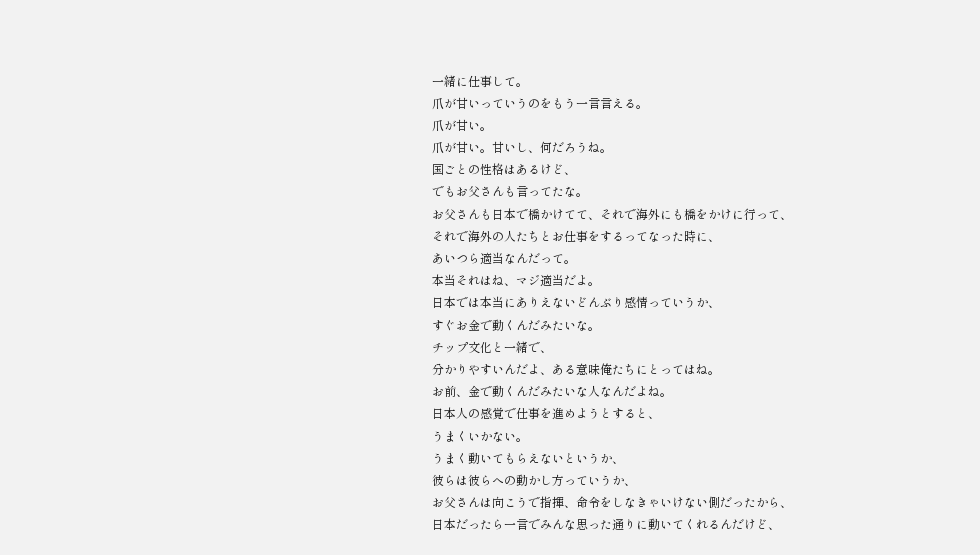一緒に仕事して。
爪が甘いっていうのをもう一言言える。
爪が甘い。
爪が甘い。甘いし、何だろうね。
国ごとの性格はあるけど、
でもお父さんも言ってたな。
お父さんも日本で橋かけてて、それで海外にも橋をかけに行って、
それで海外の人たちとお仕事をするってなった時に、
あいつら適当なんだって。
本当それはね、マジ適当だよ。
日本では本当にありえないどんぶり感情っていうか、
すぐお金で動くんだみたいな。
チップ文化と一緒で、
分かりやすいんだよ、ある意味俺たちにとってはね。
お前、金で動くんだみたいな人なんだよね。
日本人の感覚で仕事を進めようとすると、
うまくいかない。
うまく動いてもらえないというか、
彼らは彼らへの動かし方っていうか、
お父さんは向こうで指揮、命令をしなきゃいけない側だったから、
日本だったら一言でみんな思った通りに動いてくれるんだけど、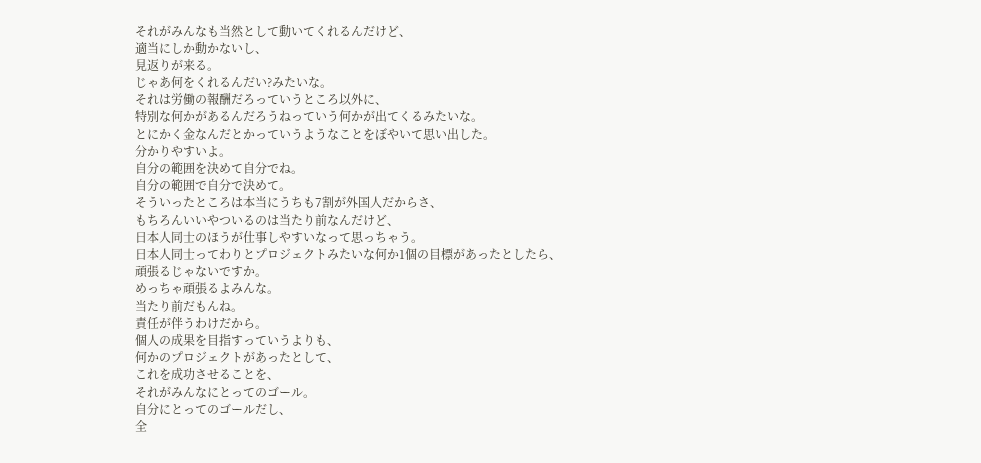それがみんなも当然として動いてくれるんだけど、
適当にしか動かないし、
見返りが来る。
じゃあ何をくれるんだい?みたいな。
それは労働の報酬だろっていうところ以外に、
特別な何かがあるんだろうねっていう何かが出てくるみたいな。
とにかく金なんだとかっていうようなことをぼやいて思い出した。
分かりやすいよ。
自分の範囲を決めて自分でね。
自分の範囲で自分で決めて。
そういったところは本当にうちも7割が外国人だからさ、
もちろんいいやついるのは当たり前なんだけど、
日本人同士のほうが仕事しやすいなって思っちゃう。
日本人同士ってわりとプロジェクトみたいな何か1個の目標があったとしたら、
頑張るじゃないですか。
めっちゃ頑張るよみんな。
当たり前だもんね。
責任が伴うわけだから。
個人の成果を目指すっていうよりも、
何かのプロジェクトがあったとして、
これを成功させることを、
それがみんなにとってのゴール。
自分にとってのゴールだし、
全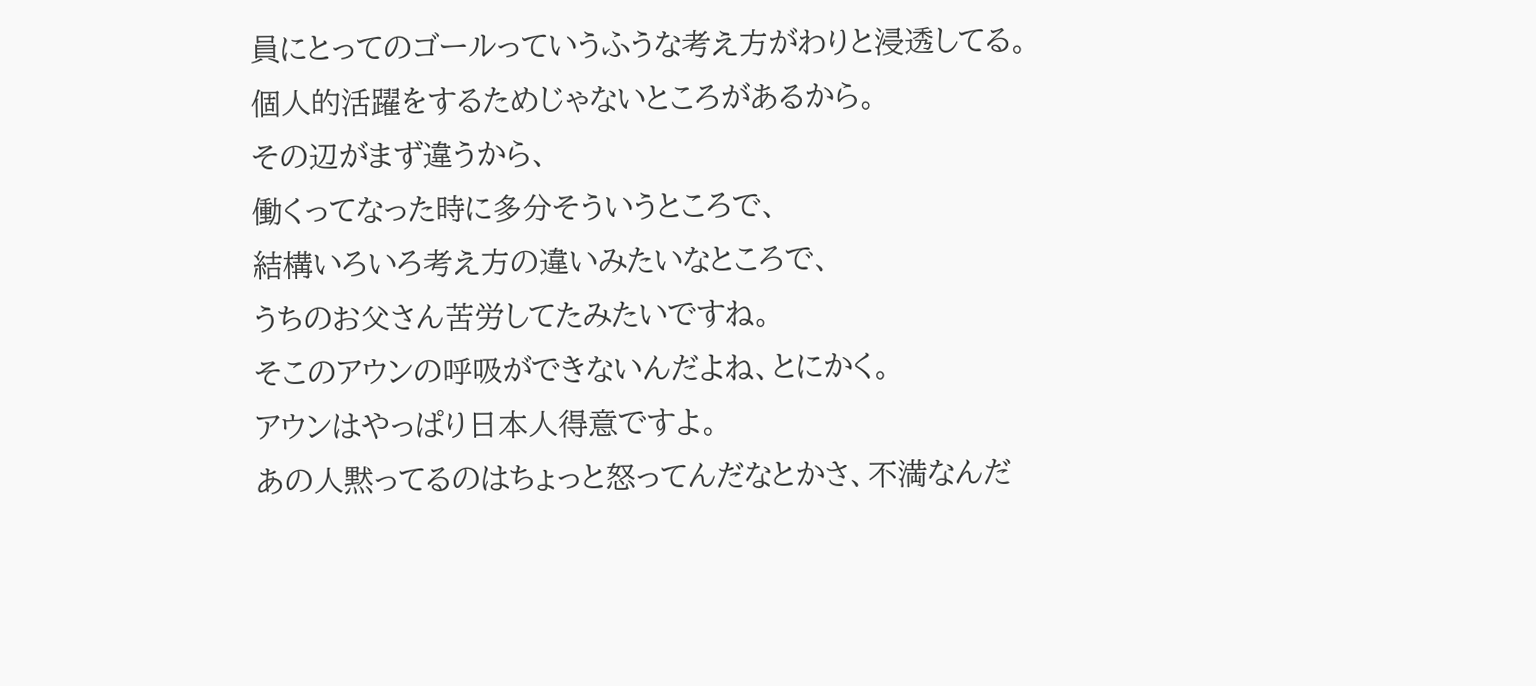員にとってのゴールっていうふうな考え方がわりと浸透してる。
個人的活躍をするためじゃないところがあるから。
その辺がまず違うから、
働くってなった時に多分そういうところで、
結構いろいろ考え方の違いみたいなところで、
うちのお父さん苦労してたみたいですね。
そこのアウンの呼吸ができないんだよね、とにかく。
アウンはやっぱり日本人得意ですよ。
あの人黙ってるのはちょっと怒ってんだなとかさ、不満なんだ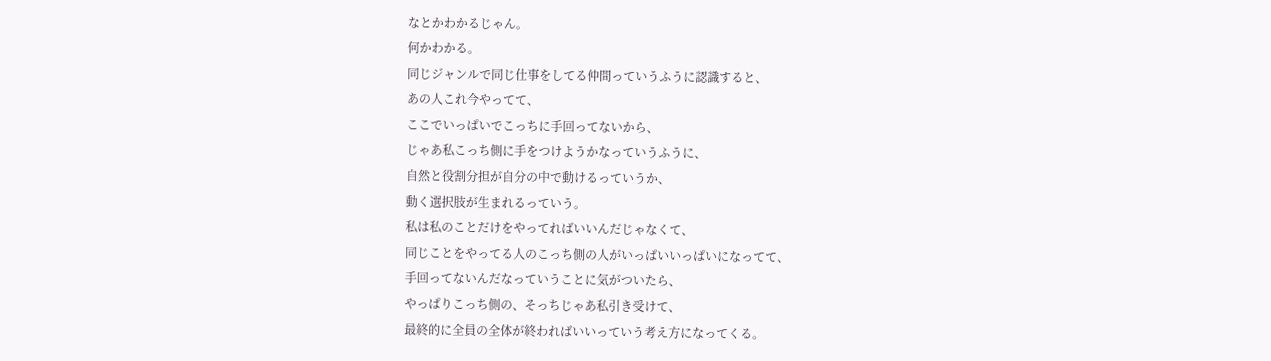なとかわかるじゃん。
何かわかる。
同じジャンルで同じ仕事をしてる仲間っていうふうに認識すると、
あの人これ今やってて、
ここでいっぱいでこっちに手回ってないから、
じゃあ私こっち側に手をつけようかなっていうふうに、
自然と役割分担が自分の中で動けるっていうか、
動く選択肢が生まれるっていう。
私は私のことだけをやってればいいんだじゃなくて、
同じことをやってる人のこっち側の人がいっぱいいっぱいになってて、
手回ってないんだなっていうことに気がついたら、
やっぱりこっち側の、そっちじゃあ私引き受けて、
最終的に全員の全体が終わればいいっていう考え方になってくる。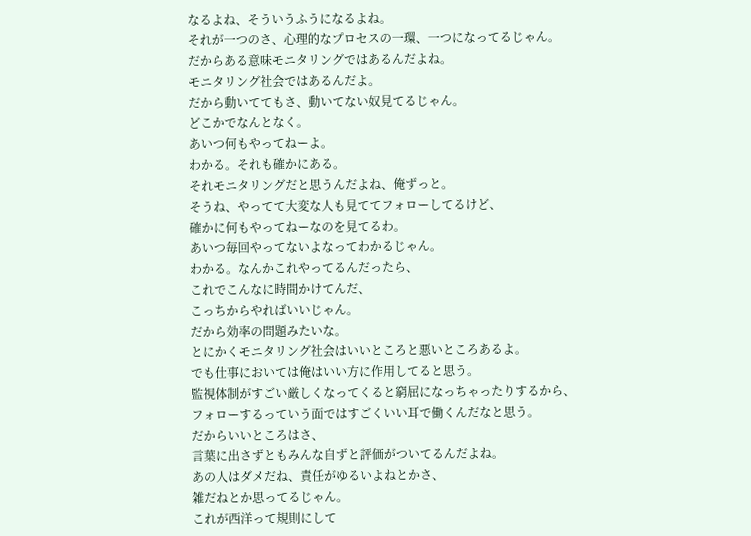なるよね、そういうふうになるよね。
それが一つのさ、心理的なプロセスの一環、一つになってるじゃん。
だからある意味モニタリングではあるんだよね。
モニタリング社会ではあるんだよ。
だから動いててもさ、動いてない奴見てるじゃん。
どこかでなんとなく。
あいつ何もやってねーよ。
わかる。それも確かにある。
それモニタリングだと思うんだよね、俺ずっと。
そうね、やってて大変な人も見ててフォローしてるけど、
確かに何もやってねーなのを見てるわ。
あいつ毎回やってないよなってわかるじゃん。
わかる。なんかこれやってるんだったら、
これでこんなに時間かけてんだ、
こっちからやればいいじゃん。
だから効率の問題みたいな。
とにかくモニタリング社会はいいところと悪いところあるよ。
でも仕事においては俺はいい方に作用してると思う。
監視体制がすごい厳しくなってくると窮屈になっちゃったりするから、
フォローするっていう面ではすごくいい耳で働くんだなと思う。
だからいいところはさ、
言葉に出さずともみんな自ずと評価がついてるんだよね。
あの人はダメだね、責任がゆるいよねとかさ、
雑だねとか思ってるじゃん。
これが西洋って規則にして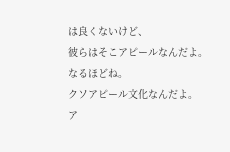は良くないけど、
彼らはそこアピールなんだよ。
なるほどね。
クソアピール文化なんだよ。
ア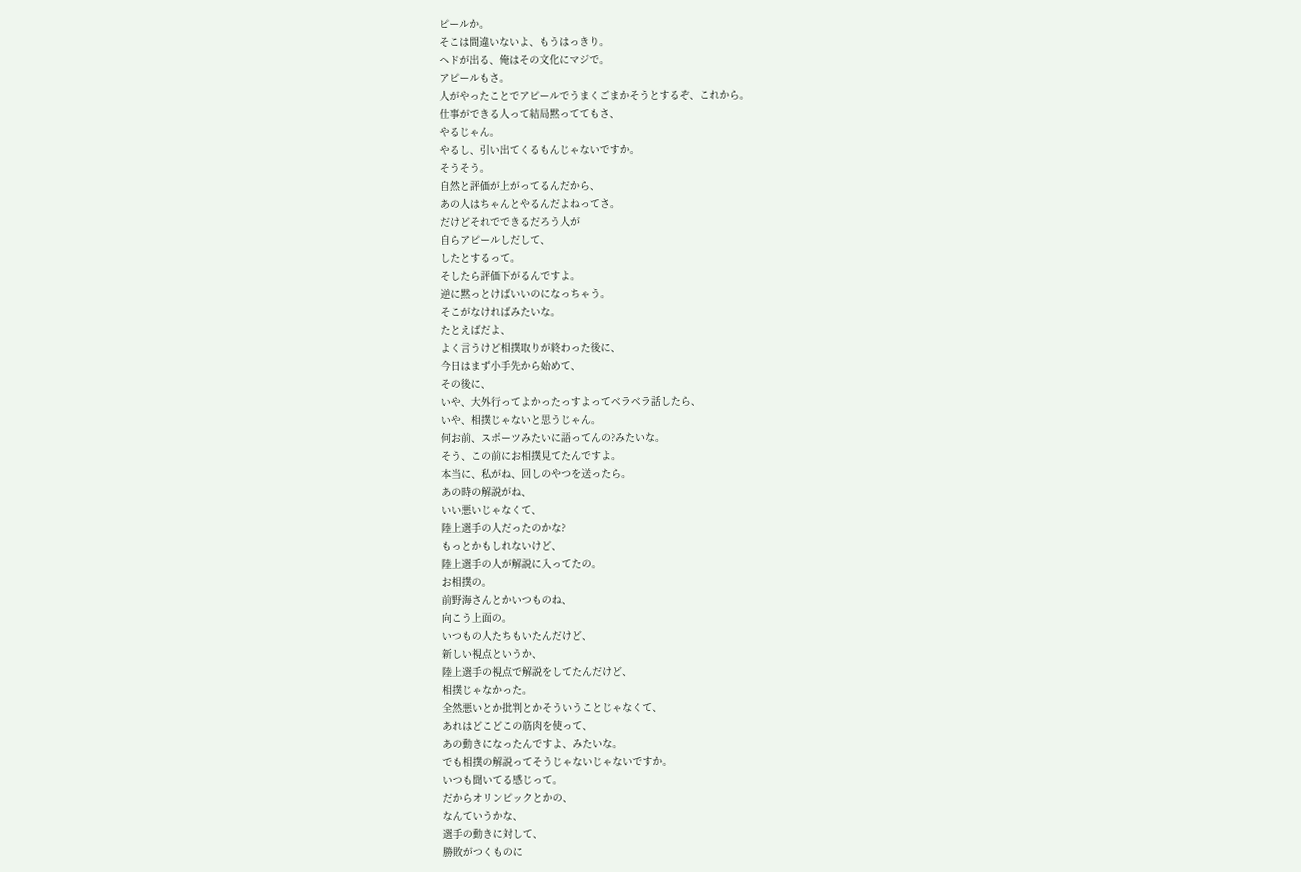ピールか。
そこは間違いないよ、もうはっきり。
ヘドが出る、俺はその文化にマジで。
アピールもさ。
人がやったことでアピールでうまくごまかそうとするぞ、これから。
仕事ができる人って結局黙っててもさ、
やるじゃん。
やるし、引い出てくるもんじゃないですか。
そうそう。
自然と評価が上がってるんだから、
あの人はちゃんとやるんだよねってさ。
だけどそれでできるだろう人が
自らアピールしだして、
したとするって。
そしたら評価下がるんですよ。
逆に黙っとけばいいのになっちゃう。
そこがなければみたいな。
たとえばだよ、
よく言うけど相撲取りが終わった後に、
今日はまず小手先から始めて、
その後に、
いや、大外行ってよかったっすよってベラベラ話したら、
いや、相撲じゃないと思うじゃん。
何お前、スポーツみたいに語ってんの?みたいな。
そう、この前にお相撲見てたんですよ。
本当に、私がね、回しのやつを送ったら。
あの時の解説がね、
いい悪いじゃなくて、
陸上選手の人だったのかな?
もっとかもしれないけど、
陸上選手の人が解説に入ってたの。
お相撲の。
前野海さんとかいつものね、
向こう上面の。
いつもの人たちもいたんだけど、
新しい視点というか、
陸上選手の視点で解説をしてたんだけど、
相撲じゃなかった。
全然悪いとか批判とかそういうことじゃなくて、
あれはどこどこの筋肉を使って、
あの動きになったんですよ、みたいな。
でも相撲の解説ってそうじゃないじゃないですか。
いつも聞いてる感じって。
だからオリンピックとかの、
なんていうかな、
選手の動きに対して、
勝敗がつくものに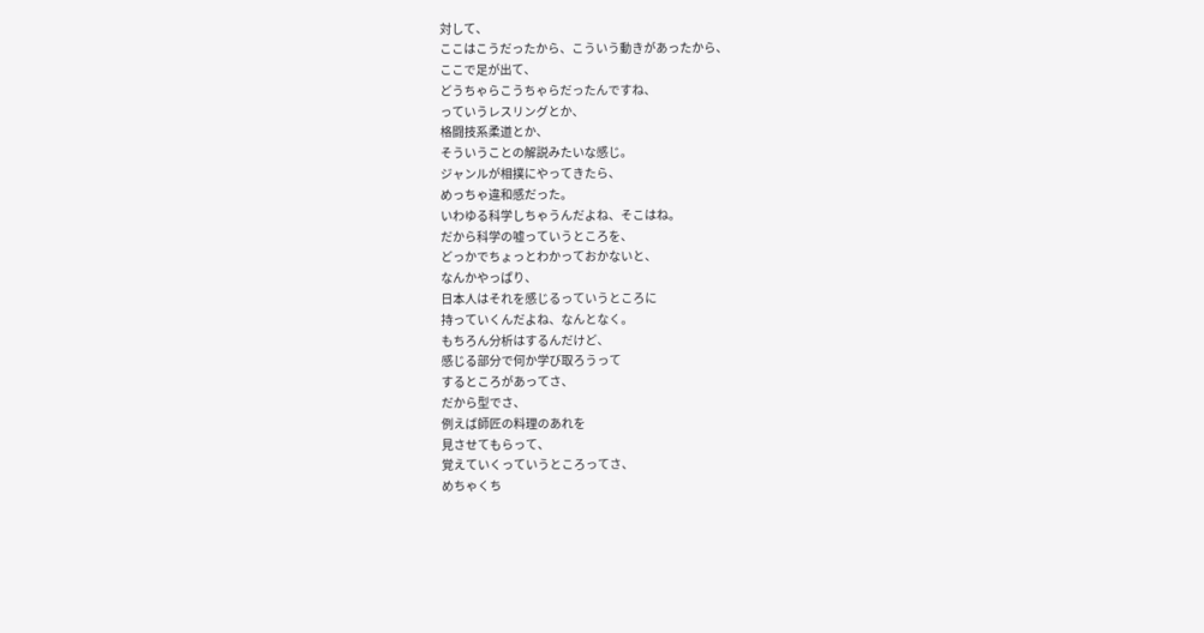対して、
ここはこうだったから、こういう動きがあったから、
ここで足が出て、
どうちゃらこうちゃらだったんですね、
っていうレスリングとか、
格闘技系柔道とか、
そういうことの解説みたいな感じ。
ジャンルが相撲にやってきたら、
めっちゃ違和感だった。
いわゆる科学しちゃうんだよね、そこはね。
だから科学の嘘っていうところを、
どっかでちょっとわかっておかないと、
なんかやっぱり、
日本人はそれを感じるっていうところに
持っていくんだよね、なんとなく。
もちろん分析はするんだけど、
感じる部分で何か学び取ろうって
するところがあってさ、
だから型でさ、
例えば師匠の料理のあれを
見させてもらって、
覚えていくっていうところってさ、
めちゃくち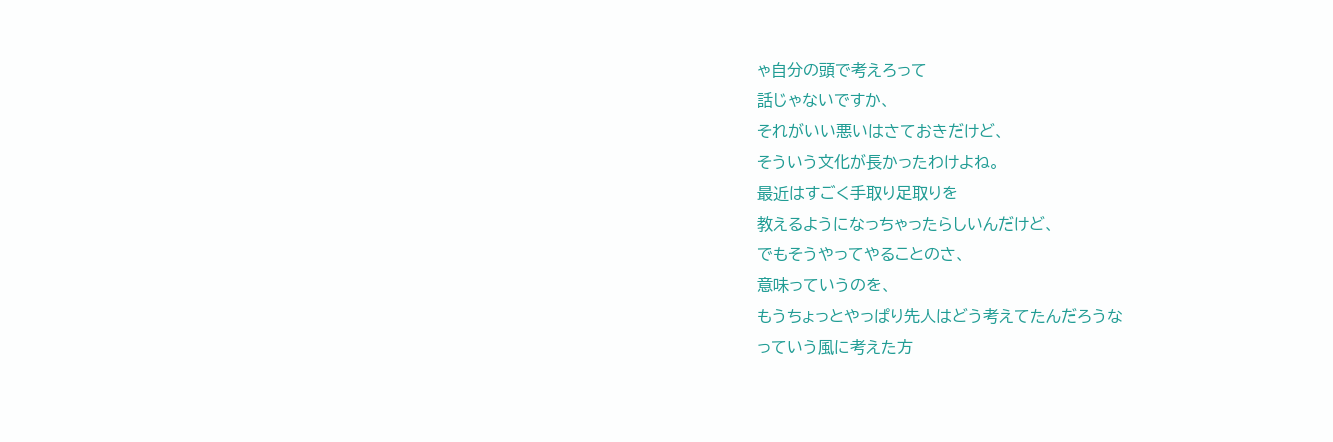ゃ自分の頭で考えろって
話じゃないですか、
それがいい悪いはさておきだけど、
そういう文化が長かったわけよね。
最近はすごく手取り足取りを
教えるようになっちゃったらしいんだけど、
でもそうやってやることのさ、
意味っていうのを、
もうちょっとやっぱり先人はどう考えてたんだろうな
っていう風に考えた方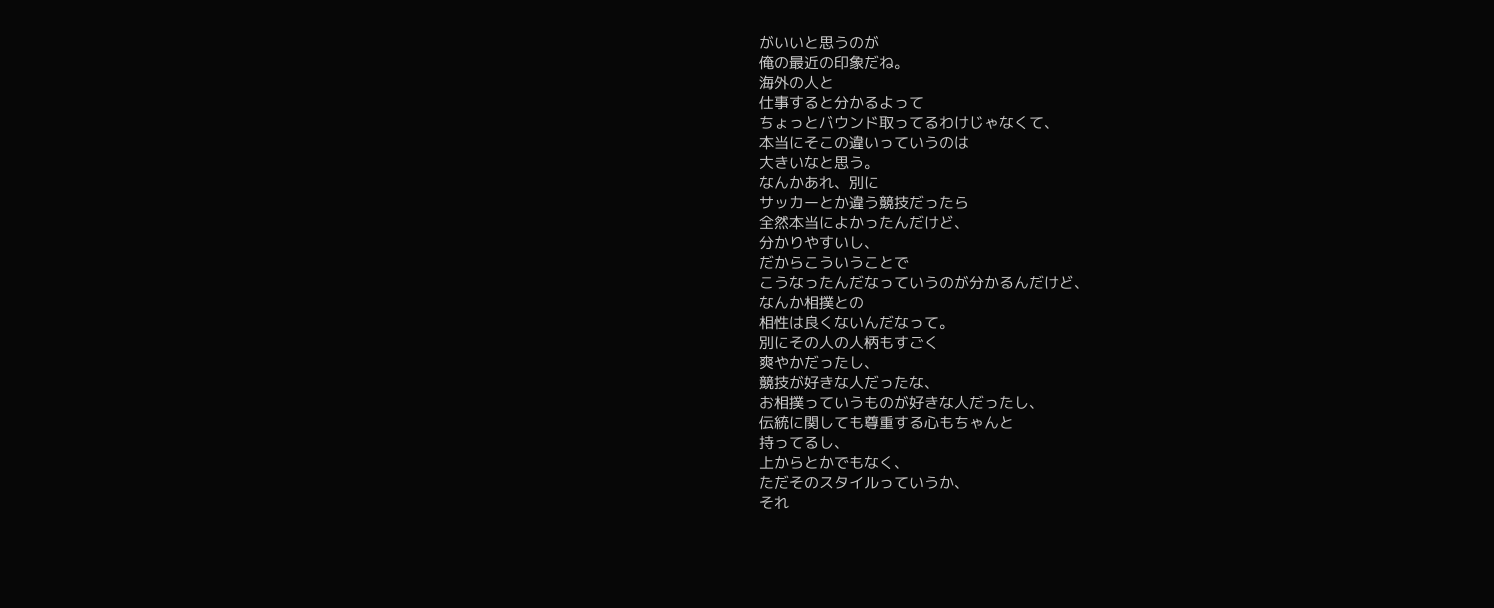がいいと思うのが
俺の最近の印象だね。
海外の人と
仕事すると分かるよって
ちょっとバウンド取ってるわけじゃなくて、
本当にそこの違いっていうのは
大きいなと思う。
なんかあれ、別に
サッカーとか違う競技だったら
全然本当によかったんだけど、
分かりやすいし、
だからこういうことで
こうなったんだなっていうのが分かるんだけど、
なんか相撲との
相性は良くないんだなって。
別にその人の人柄もすごく
爽やかだったし、
競技が好きな人だったな、
お相撲っていうものが好きな人だったし、
伝統に関しても尊重する心もちゃんと
持ってるし、
上からとかでもなく、
ただそのスタイルっていうか、
それ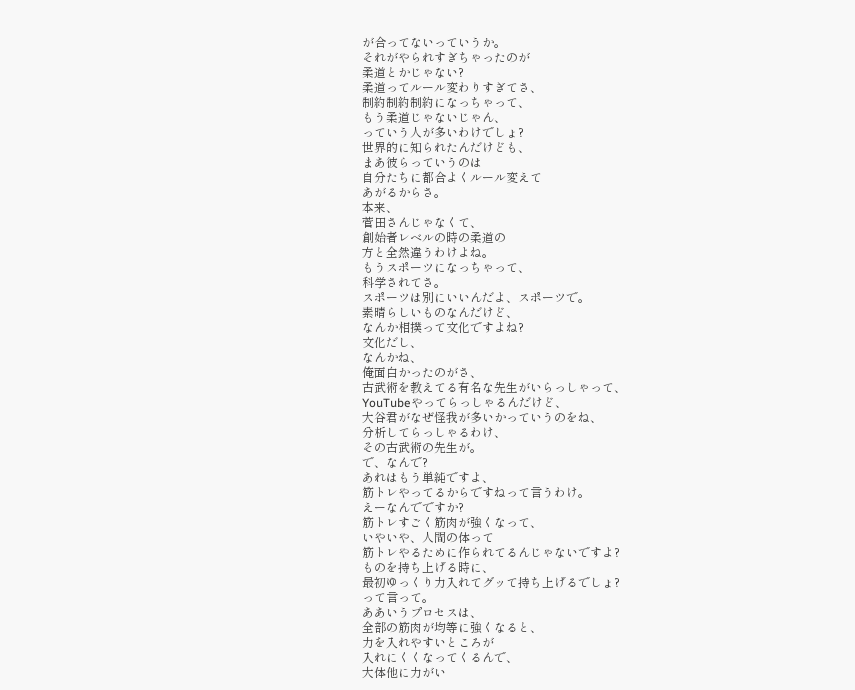が合ってないっていうか。
それがやられすぎちゃったのが
柔道とかじゃない?
柔道ってルール変わりすぎてさ、
制約制約制約になっちゃって、
もう柔道じゃないじゃん、
っていう人が多いわけでしょ?
世界的に知られたんだけども、
まあ彼らっていうのは
自分たちに都合よくルール変えて
あがるからさ。
本来、
菅田さんじゃなくて、
創始者レベルの時の柔道の
方と全然違うわけよね。
もうスポーツになっちゃって、
科学されてさ。
スポーツは別にいいんだよ、スポーツで。
素晴らしいものなんだけど、
なんか相撲って文化ですよね?
文化だし、
なんかね、
俺面白かったのがさ、
古武術を教えてる有名な先生がいらっしゃって、
YouTubeやってらっしゃるんだけど、
大谷君がなぜ怪我が多いかっていうのをね、
分析してらっしゃるわけ、
その古武術の先生が。
で、なんで?
あれはもう単純ですよ、
筋トレやってるからですねって言うわけ。
えーなんでですか?
筋トレすごく筋肉が強くなって、
いやいや、人間の体って
筋トレやるために作られてるんじゃないですよ?
ものを持ち上げる時に、
最初ゆっくり力入れてグッて持ち上げるでしょ?
って言って。
ああいうプロセスは、
全部の筋肉が均等に強くなると、
力を入れやすいところが
入れにくくなってくるんで、
大体他に力がい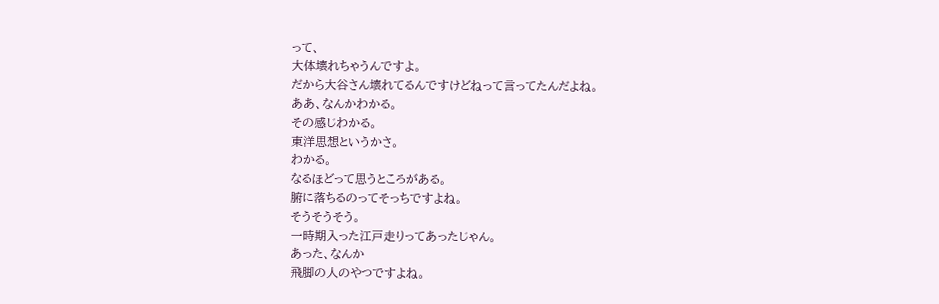って、
大体壊れちゃうんですよ。
だから大谷さん壊れてるんですけどねって言ってたんだよね。
ああ、なんかわかる。
その感じわかる。
東洋思想というかさ。
わかる。
なるほどって思うところがある。
腑に落ちるのってそっちですよね。
そうそうそう。
一時期入った江戸走りってあったじゃん。
あった、なんか
飛脚の人のやつですよね。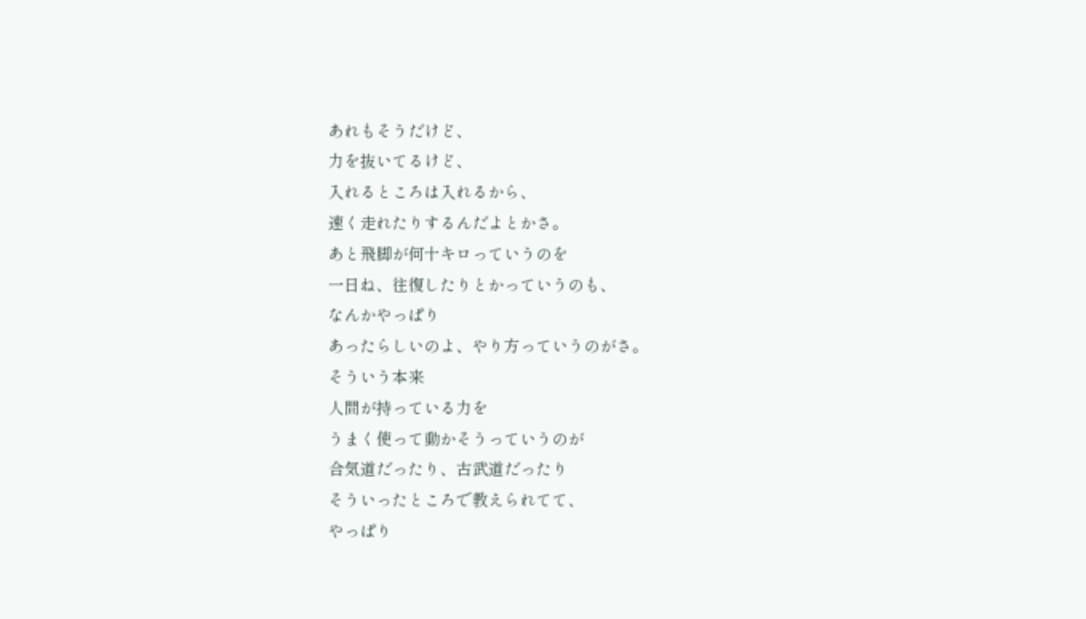あれもそうだけど、
力を抜いてるけど、
入れるところは入れるから、
速く走れたりするんだよとかさ。
あと飛脚が何十キロっていうのを
一日ね、往復したりとかっていうのも、
なんかやっぱり
あったらしいのよ、やり方っていうのがさ。
そういう本来
人間が持っている力を
うまく使って動かそうっていうのが
合気道だったり、古武道だったり
そういったところで教えられてて、
やっぱり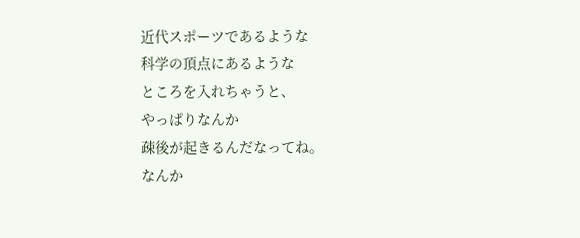近代スポーツであるような
科学の頂点にあるような
ところを入れちゃうと、
やっぱりなんか
疎後が起きるんだなってね。
なんか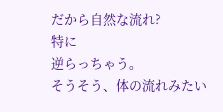だから自然な流れ?
特に
逆らっちゃう。
そうそう、体の流れみたい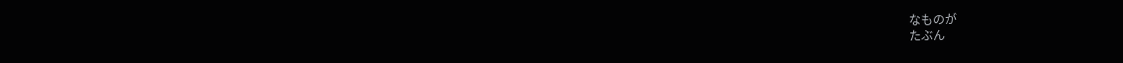なものが
たぶん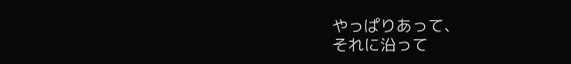やっぱりあって、
それに沿って